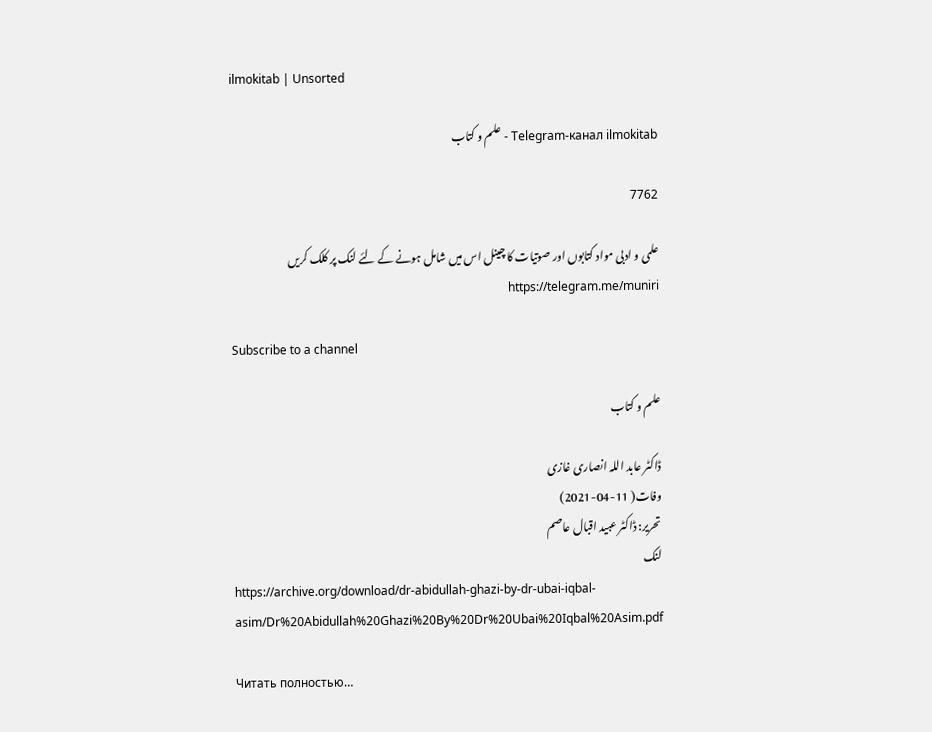ilmokitab | Unsorted

Telegram-канал ilmokitab - علم و کتاب

7762

علمی و ادبی مواد کتابوں اور صوتیات کا چینل اس میں شامل ہونے کے لئے لنک پر کلک کریں https://telegram.me/muniri

Subscribe to a channel

علم و کتاب

ڈاکٹر عابد اللہ انصاری غازی
وفات( 11-04-2021)
تحریر: ڈاکٹر عبید اقبال عاصم
لنک
https://archive.org/download/dr-abidullah-ghazi-by-dr-ubai-iqbal-asim/Dr%20Abidullah%20Ghazi%20By%20Dr%20Ubai%20Iqbal%20Asim.pdf

Читать полностью…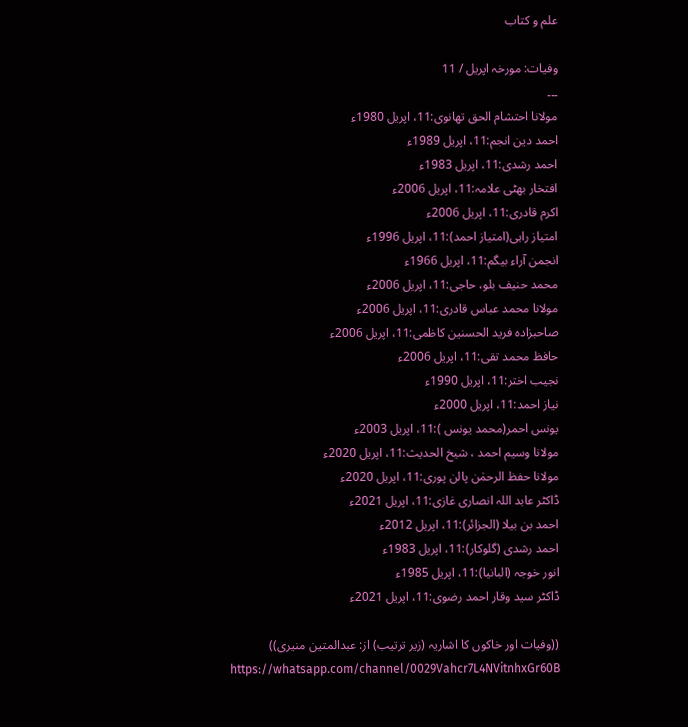علم و کتاب

وفیات: مورخہ اپریل / 11
۔۔۔
مولانا احتشام الحق تھانوی:11، اپریل 1980ء
احمد دین انجم:11، اپریل 1989ء
احمد رشدی:11، اپریل 1983ء
افتخار بھٹی علامہ:11، اپریل 2006ء
اکرم قادری:11، اپریل 2006ء
امتیاز راہی(امتیاز احمد):11، اپریل 1996ء
انجمن آراء بیگم:11، اپریل 1966ء
محمد حنیف بلو، حاجی:11، اپریل 2006ء
مولانا محمد عباس قادری:11، اپریل 2006ء
صاحبزادہ فرید الحسنین کاظمی:11، اپریل 2006ء
حافظ محمد تقی:11، اپریل 2006ء
نجیب اختر:11، اپریل 1990ء
نیاز احمد:11، اپریل 2000ء
یونس احمر(محمد یونس ):11، اپریل 2003ء
مولانا وسیم احمد ، شیخ الحدیث:11، اپریل 2020ء
مولانا حفظ الرحمٰن پالن پوری:11، اپریل 2020ء
ڈاکٹر عابد اللہ انصاری غازی:11، اپریل 2021ء
احمد بن بیلا (الجزائر):11، اپریل 2012ء
احمد رشدی (گلوکار):11، اپریل 1983ء
انور خوجہ (البانیا):11، اپریل 1985ء
ڈاکٹر سید وقار احمد رضوی:11، اپریل 2021ء

((وفیات اور خاکوں کا اشاریہ (زیر ترتیب) از: عبدالمتین منیری))
https://whatsapp.com/channel/0029Vahcr7L4NVitnhxGr60B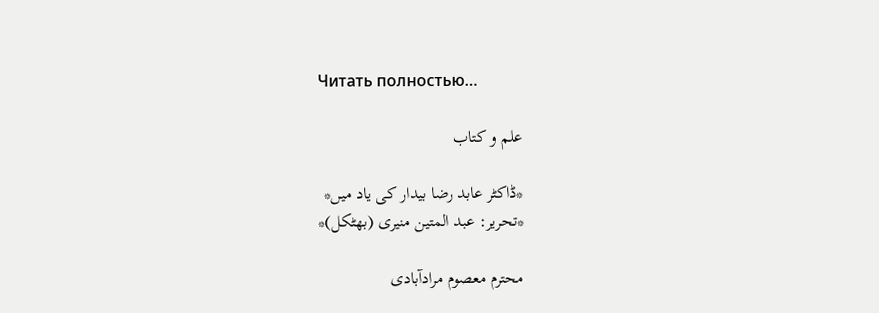Читать полностью…

علم و کتاب

*ڈاکٹر عابد رضا بیدار کی یاد میں*
*تحریر: عبد المتین منیری (بھٹکل)*

محترم معصوم مرادآبادی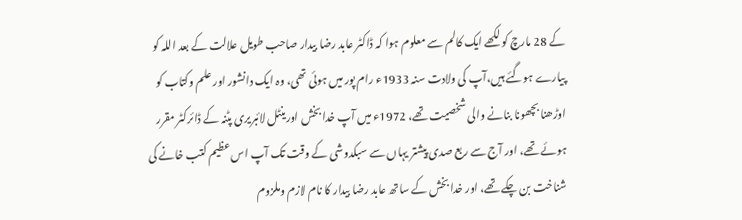کے 28 مارچ کو لکھے ایک کالم سے معلوم ہوا کہ ڈاکٹر عابد رضا بیدار صاحب طویل علالت کے بعد اللہ کو پیارے ہوگئے ہیں،آپ کی ولادت سنہ 1933ء رام پور میں ہوئی تھی، وہ ایک دانشور اور علم وکتاب کو اوڑھنا بچھونا بنانے والی شخصیت تھے، 1972ء میں آپ خدا بخش اورینٹل لائبریری پٹنہ کے ڈائرکٹر مقرر ہوئے تھے، اور آج سے ربع صدی پیشتر یہاں سے سبکدوشی کے وقت تک آپ اس عظیم کتب خانے کی شناخت بن چکے تھے، اور خدا بخش کے ساتھ عابد رضا بیدار کا نام لازم وملزوم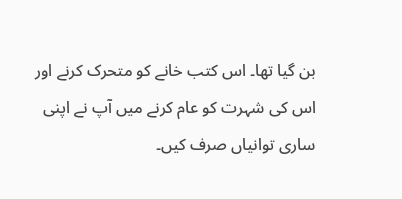بن گیا تھا۔ اس کتب خانے کو متحرک کرنے اور اس کی شہرت کو عام کرنے میں آپ نے اپنی ساری توانیاں صرف کیں۔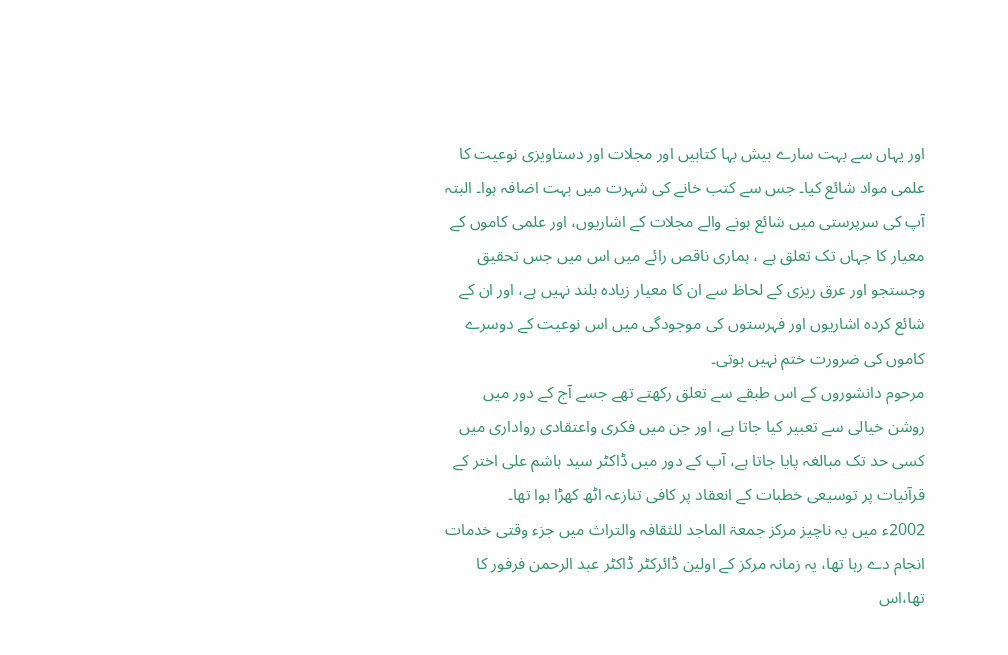اور یہاں سے بہت سارے بیش بہا کتابیں اور مجلات اور دستاویزی نوعیت کا علمی مواد شائع کیا۔ جس سے کتب خانے کی شہرت میں بہت اضافہ ہوا۔ البتہ آپ کی سرپرستی میں شائع ہونے والے مجلات کے اشاریوں، اور علمی کاموں کے معیار کا جہاں تک تعلق ہے ، ہماری ناقص رائے میں اس میں جس تحقیق وجستجو اور عرق ریزی کے لحاظ سے ان کا معیار زیادہ بلند نہیں ہے، اور ان کے شائع کردہ اشاریوں اور فہرستوں کی موجودگی میں اس نوعیت کے دوسرے کاموں کی ضرورت ختم نہیں ہوتی۔
مرحوم دانشوروں کے اس طبقے سے تعلق رکھتے تھے جسے آج کے دور میں روشن خیالی سے تعبیر کیا جاتا ہے، اور جن میں فکری واعتقادی رواداری میں کسی حد تک مبالغہ پایا جاتا ہے، آپ کے دور میں ڈاکٹر سید ہاشم علی اختر کے قرآنیات پر توسیعی خطبات کے انعقاد پر کافی تنازعہ اٹھ کھڑا ہوا تھا۔
2002ء میں یہ ناچیز مرکز جمعۃ الماجد للثقافہ والتراث میں جزء وقتی خدمات انجام دے رہا تھا، یہ زمانہ مرکز کے اولین ڈائرکٹر ڈاکٹر عبد الرحمن فرفور کا تھا،اس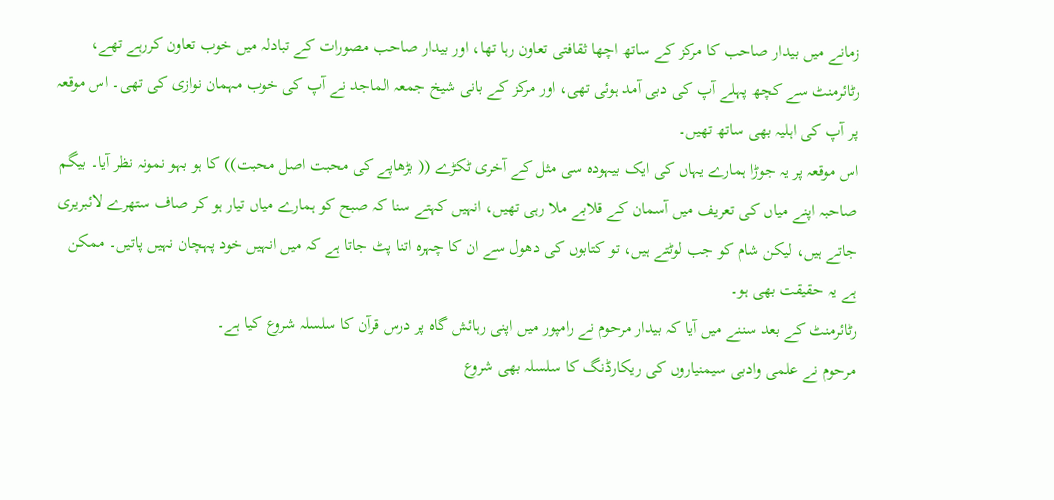زمانے میں بیدار صاحب کا مرکز کے ساتھ اچھا ثقافتی تعاون رہا تھا، اور بیدار صاحب مصورات کے تبادلہ میں خوب تعاون کررہے تھے، رٹائرمنٹ سے کچھ پہلے آپ کی دبی آمد ہوئی تھی، اور مرکز کے بانی شیخ جمعہ الماجد نے آپ کی خوب مہمان نوازی کی تھی۔ اس موقعہ پر آپ کی اہلیہ بھی ساتھ تھیں۔
اس موقعہ پر یہ جوڑا ہمارے یہاں کی ایک بیہودہ سی مثل کے آخری ٹکڑے (( بڑھاپے کی محبت اصل محبت)) کا ہو بہو نمونہ نظر آیا۔ بیگم صاحبہ اپنے میاں کی تعریف میں آسمان کے قلابے ملا رہی تھیں، انہیں کہتے سنا کہ صبح کو ہمارے میاں تیار ہو کر صاف ستھرے لائبریری جاتے ہیں، لیکن شام کو جب لوٹتے ہیں، تو کتابوں کی دھول سے ان کا چہرہ اتنا پٹ جاتا ہے کہ میں انہیں خود پہچان نہیں پاتیں۔ ممکن ہے یہ حقیقت بھی ہو۔
رٹائرمنٹ کے بعد سننے میں آیا کہ بیدار مرحوم نے رامپور میں اپنی رہائش گاہ پر درس قرآن کا سلسلہ شروع کیا ہے۔
مرحوم نے علمی وادبی سیمنیاروں کی ریکارڈنگ کا سلسلہ بھی شروع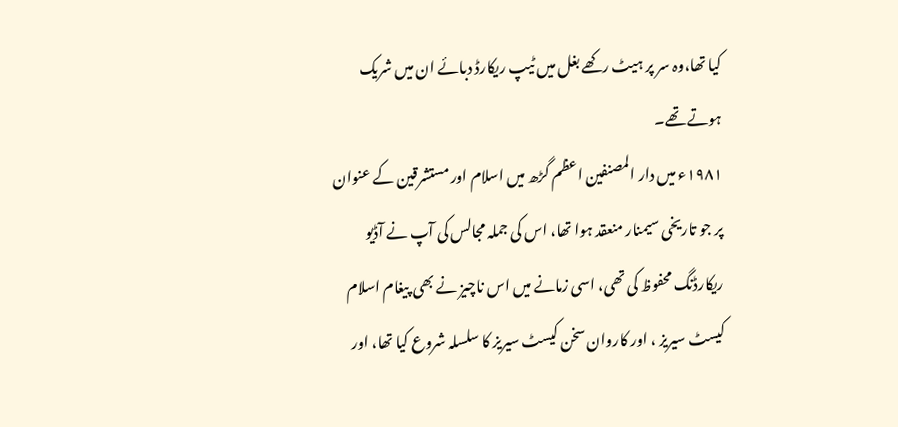کیا تھا،وہ سر پر ہیٹ رکھے بغل میں ٹیپ ریکارڈ دبائے ان میں شریک ہوتے تھے۔
۱۹۸۱ء میں دار المصنفین اعظم گڑھ میں اسلام اور مستشرقین کے عنوان پر جو تاریخی سیمنار منعقد ہوا تھا، اس کی جملہ مجالس کی آپ نے آڈیو ریکارڈنگ محفوظ کی تھی، اسی زمانے میں اس ناچیز نے بھی پیغام اسلام کیسٹ سیریز ، اور کاروان سخن کیسٹ سیریز کا سلسلہ شروع کیا تھا، اور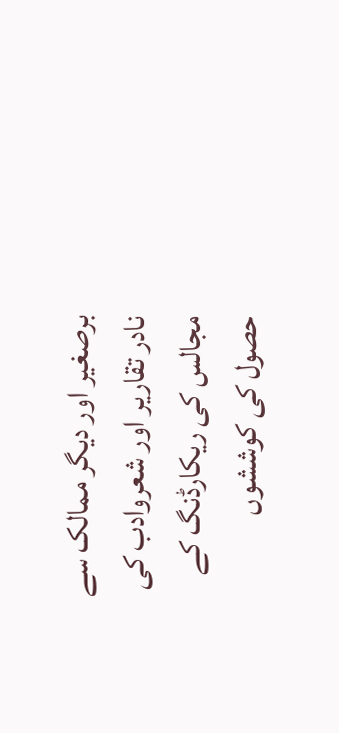برصغیر اور دیگر ممالک سے نادر تقاریر اور شعروادب کی مجالس کی ریکارڈنگ کے حصول کی کوششوں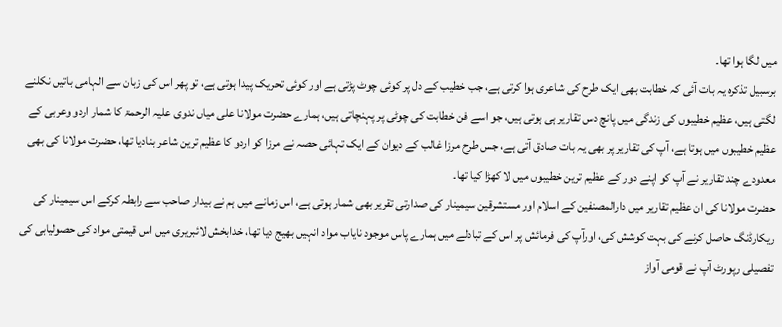میں لگا ہوا تھا۔
برسبیل تذکرہ یہ بات آئی کہ خطابت بھی ایک طرح کی شاعری ہوا کرتی ہے، جب خطیب کے دل پر کوئی چوٹ پڑتی ہے اور کوئی تحریک پیدا ہوتی ہے، تو پھر اس کی زبان سے الہامی باتیں نکلنے لگتی ہیں، عظیم خطیبوں کی زندگی میں پانچ دس تقاریر ہی ہوتی ہیں، جو اسے فن خطابت کی چوٹی پر پہنچاتی ہیں، ہمارے حضرت مولانا علی میاں ندوی علیہ الرحمۃ کا شمار اردو وعربی کے عظیم خطیبوں میں ہوتا ہے، آپ کی تقاریر پر بھی یہ بات صادق آتی ہے، جس طرح مرزا غالب کے دیوان کے ایک تہائی حصہ نے مرزا کو اردو کا عظیم ترین شاعر بنادیا تھا، حضرت مولانا کی بھی معدودے چند تقاریر نے آپ کو اپنے دور کے عظیم ترین خطیبوں میں لا کھڑا کیا تھا۔
حضرت مولانا کی ان عظیم تقاریر میں دارالمصنفین کے اسلام اور مستشرقین سیمینار کی صدارتی تقریر بھی شمار ہوتی ہے، اس زمانے میں ہم نے بیدار صاحب سے رابطہ کرکے اس سیمینار کی ریکارڈنگ حاصل کرنے کی بہت کوشش کی، اورآپ کی فرمائش پر اس کے تبادلے میں ہمارے پاس موجود نایاب مواد انہیں بھیج دیا تھا، خدابخش لائبریری میں اس قیمتی مواد کی حصولیابی کی تفصیلی رپورٹ آپ نے قومی آواز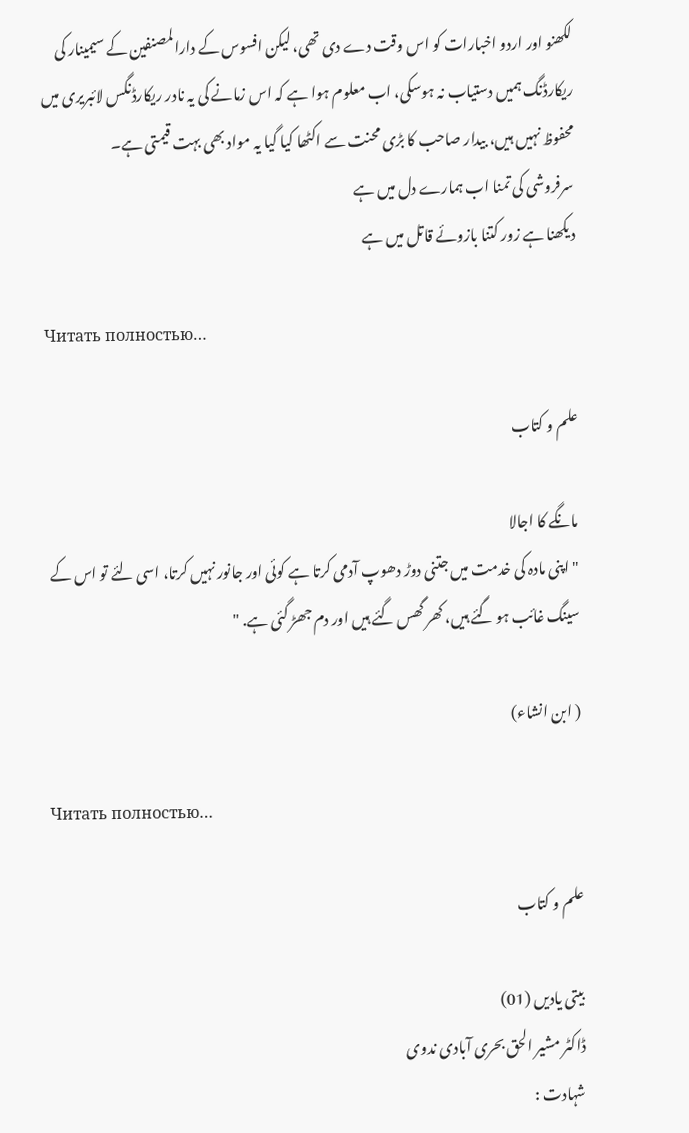لکھنو اور اردو اخبارات کو اس وقت دے دی تھی، لیکن افسوس کے دارالمصنفین کے سیمینار کی ریکارڈنگ ہمیں دستیاب نہ ہوسکی، اب معلوم ہوا ہے کہ اس زمانے کی یہ نادر ریکارڈنگس لائبریری میں محفوظ نہیں ہیں، بیدار صاحب کا بڑی محنت سے اکٹھا کیا گیا یہ مواد بھی بہت قیمتی ہے۔
سرفروشی کی تمنا اب ہمارے دل میں ہے
دیکھنا ہے زور کتنا بازوئے قاتل میں ہے

Читать полностью…

علم و کتاب

مانگے کا اجالا
" اپنی مادہ کی خدمت میں جتنی دوڑ دھوپ آدمی کرتا ہے کوئی اور جانور نہیں کرتا، اسی لئے تو اس کے سینگ غائب ہو گئے ہیں، کھر گھس گئے ہیں اور دم جھڑ گئی ہے. "

( ابن انشاء)

Читать полностью…

علم و کتاب

بیتی یادیں (01)
ڈاکٹر مشیر الحق بحری آبادی ندوی
شہادت :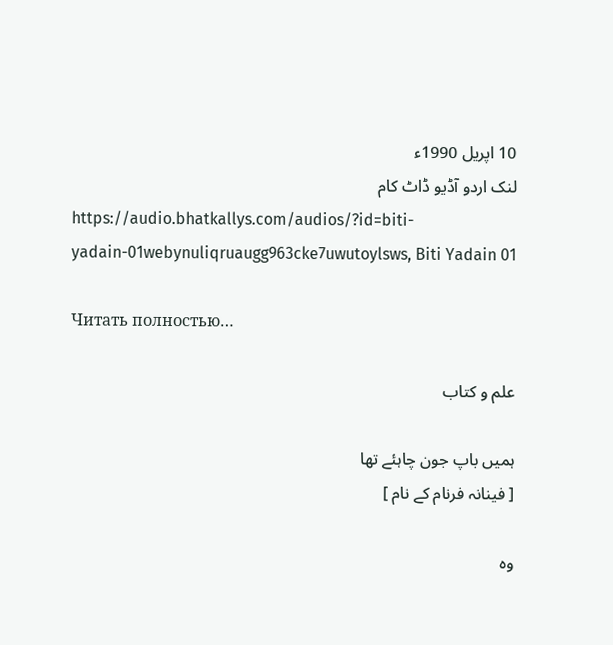10 اپریل 1990ء
لنک اردو آڈیو ڈاٹ کام
https://audio.bhatkallys.com/audios/?id=biti-yadain-01webynuliqruaugg963cke7uwutoylsws, Biti Yadain 01

Читать полностью…

علم و کتاب

ہمیں باپ جون چاہئے تھا
[ فینانہ فرنام کے نام ]

وہ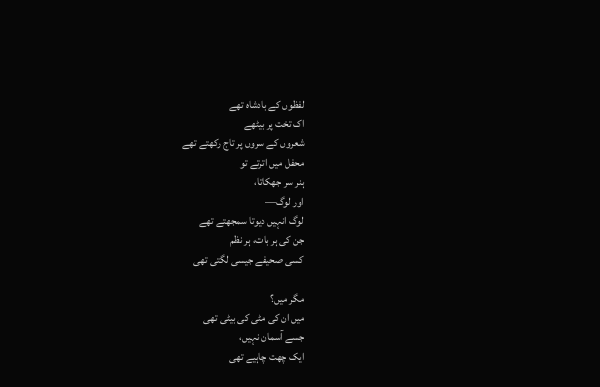لفظوں کے بادشاہ تھے
اک تخت پر بیٹھے
شعروں کے سروں پر تاج رکھتے تھے
محفل میں اترتے تو
ہنر سر جھکاتا،
اور لوگ—
لوگ انہیں دیوتا سمجھتے تھے
جن کی ہر بات، ہر نظم
کسی صحیفے جیسی لگتی تھی

مگر میں؟
میں ان کی مٹی کی بیٹی تھی
جسے آسمان نہیں،
ایک چھت چاہیے تھی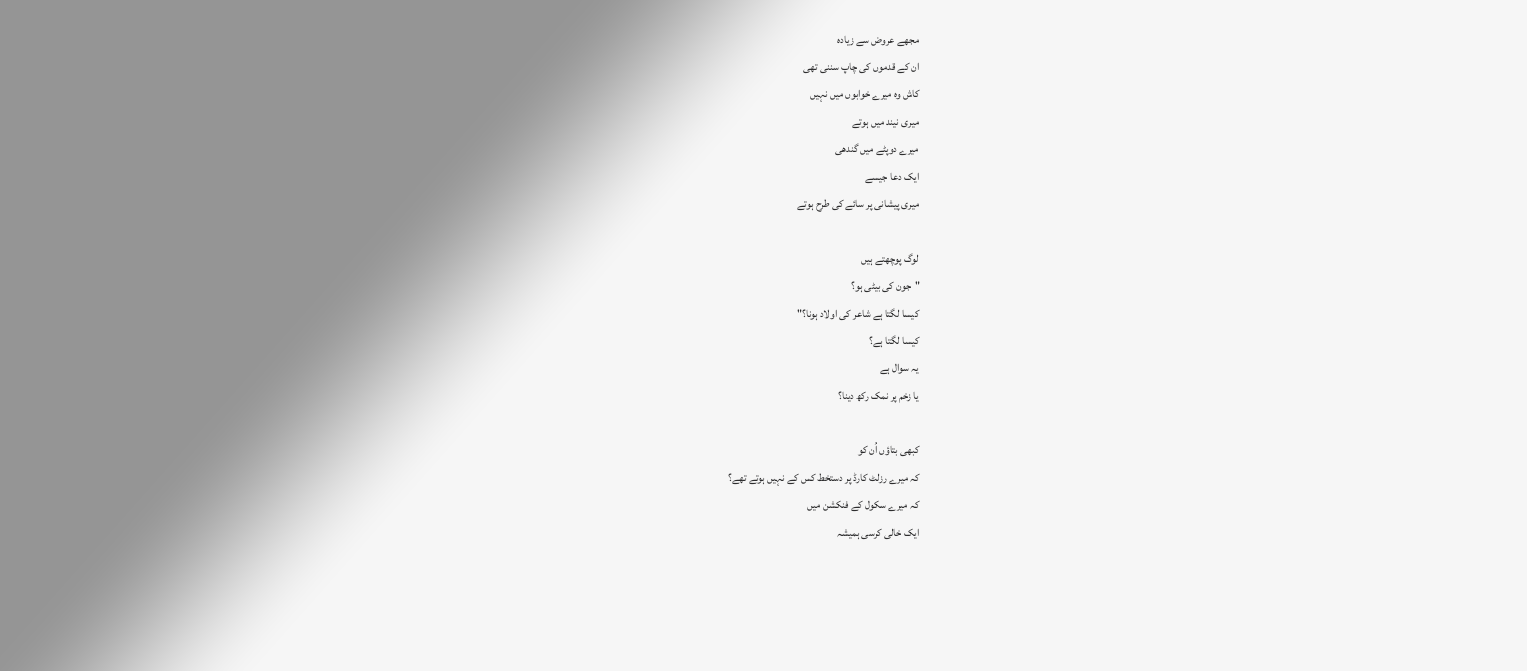مجھے عروض سے زیادہ
ان کے قدموں کی چاپ سننی تھی
کاش وہ میرے خوابوں میں نہیں
میری نیند میں ہوتے
میرے دوپٹے میں گندھی
ایک دعا جیسے
میری پیشانی پر سائے کی طرح ہوتے

لوگ پوچھتے ہیں
"جون کی بیٹی ہو؟
کیسا لگتا ہے شاعر کی اولاد ہونا؟"
کیسا لگتا ہے؟
یہ سوال ہے
یا زخم پر نمک رکھ دینا؟

کبھی بتاؤں اُن کو
کہ میرے رزلٹ کارڈ پر دستخط کس کے نہیں ہوتے تھے؟
کہ میرے سکول کے فنکشن میں
ایک خالی کرسی ہمیشہ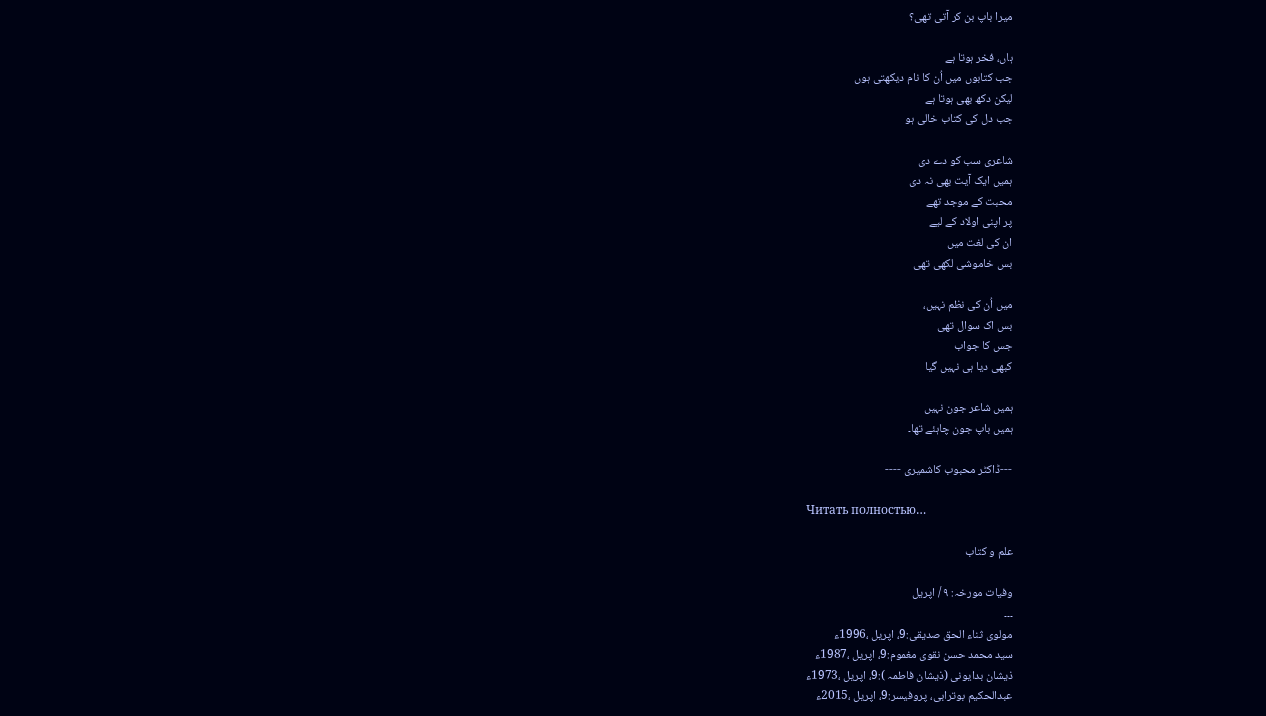میرا باپ بن کر آتی تھی؟

ہاں، فخر ہوتا ہے
جب کتابوں میں اُن کا نام دیکھتی ہوں
لیکن دکھ بھی ہوتا ہے
جب دل کی کتاب خالی ہو

شاعری سب کو دے دی
ہمیں ایک آیت بھی نہ دی
محبت کے موجد تھے
پر اپنی اولاد کے لیے
ان کی لغت میں
بس خاموشی لکھی تھی

میں اُن کی نظم نہیں،
بس اک سوال تھی
جس کا جواب
کبھی دیا ہی نہیں گیا

ہمیں شاعر جون نہیں
ہمیں باپ جون چاہئے تھا۔

---ڈاکٹر محبوب کاشمیری ----

Читать полностью…

علم و کتاب

وفیات مورخہ: ۹ / اپریل
۔۔۔
مولوی ثناء الحق صدیقی:9، اپریل ،1996ء
سید محمد حسن نقوی مغموم:9، اپریل ،1987ء
ذیشان بدایونی (ذیشان فاطمہ ):9، اپریل ،1973ء
عبدالحکیم بوترابی، پروفیسر:9، اپریل ،2015ء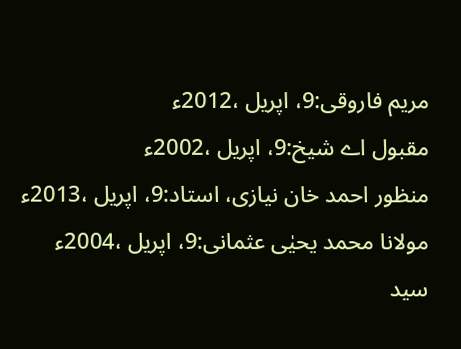مریم فاروقی:9، اپریل ،2012ء
مقبول اے شیخ:9، اپریل ،2002ء
منظور احمد خان نیازی، استاد:9، اپریل ،2013ء
مولانا محمد یحیٰی عثمانی:9، اپریل ،2004ء
سید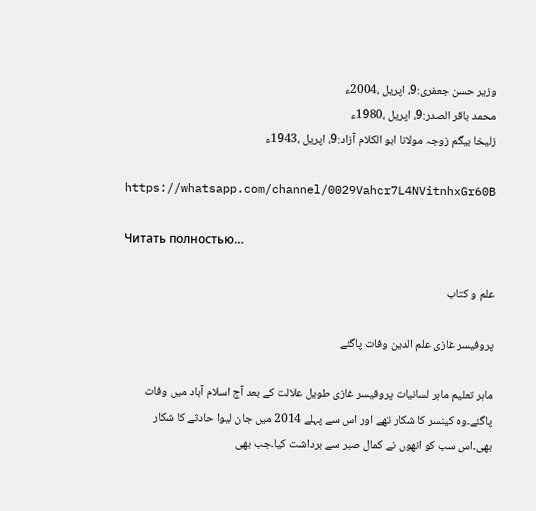وزیر حسن جعفری:9، اپریل ،2004ء
محمد باقر الصدر:9، اپریل ،1980ء
زلیخا بیگم زوجہ مولانا ابو الکلام آزاد:9، اپریل ،1943ء

https://whatsapp.com/channel/0029Vahcr7L4NVitnhxGr60B

Читать полностью…

علم و کتاب

پروفیسر غازی علم الدین وفات پاگئے

ماہر تعلیم ماہر لسانیات پروفیسر غازی طویل علالت کے بعد آج اسلام آباد میں وفات پاگئے۔وہ کینسر کا شکار تھے اور اس سے پہلے 2014 میں جان لیوا حادثے کا شکار بھی۔اس سب کو انھوں نے کمال صبر سے برداشت کیا۔جب بھی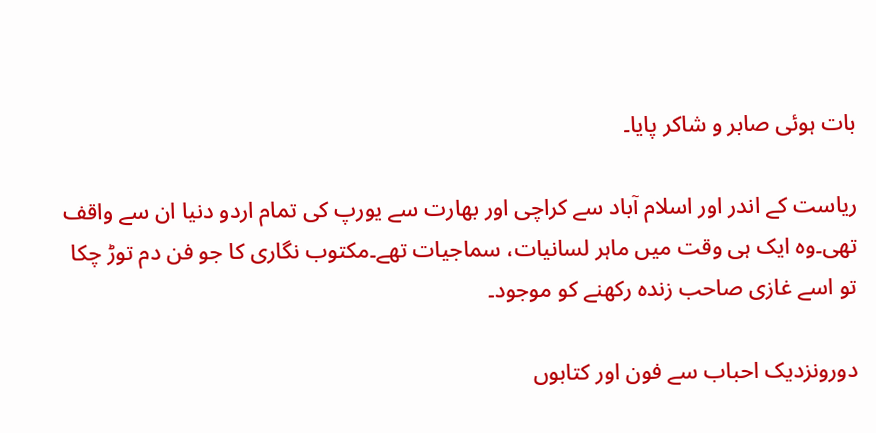بات ہوئی صابر و شاکر پایا۔

ریاست کے اندر اور اسلام آباد سے کراچی اور بھارت سے یورپ کی تمام اردو دنیا ان سے واقف تھی۔وہ ایک ہی وقت میں ماہر لسانیات، سماجیات تھے۔مکتوب نگاری کا جو فن دم توڑ چکا تو اسے غازی صاحب زندہ رکھنے کو موجود۔

دورونزدیک احباب سے فون اور کتابوں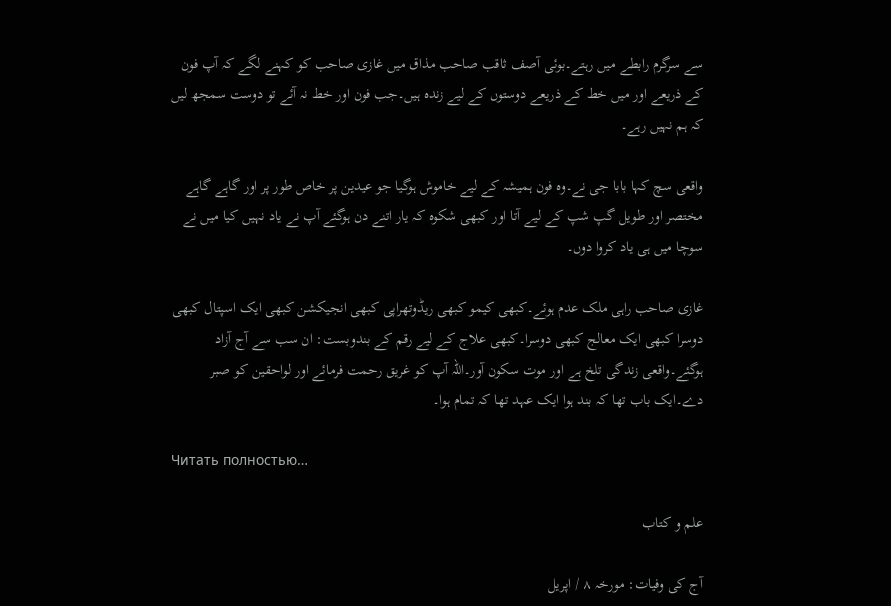سے سرگرم رابطے میں رہتے۔بوئی آصف ثاقب صاحب مذاق میں غازی صاحب کو کہنے لگے کہ آپ فون کے ذریعے اور میں خط کے ذریعے دوستوں کے لیے زندہ ہیں۔جب فون اور خط نہ آئے تو دوست سمجھ لیں کہ ہم نہیں رہے۔

واقعی سچ کہا بابا جی نے۔وہ فون ہمیشہ کے لیے خاموش ہوگیا جو عیدین پر خاص طور پر اور گاہے گاہے مختصر اور طویل گپ شپ کے لیے آتا اور کبھی شکوہ کہ یار اتنے دن ہوگئے آپ نے یاد نہیں کیا میں نے سوچا میں ہی یاد کروا دوں۔

غازی صاحب راہی ملک عدم ہوئے۔کبھی کیمو کبھی ریڈوتھراپی کبھی انجیکشن کبھی ایک اسپتال کبھی دوسرا کبھی ایک معالج کبھی دوسرا۔کبھی علاج کے لیے رقم کے بندوبست: ان سب سے آج آزاد ہوگئے۔واقعی زندگی تلخ ہے اور موت سکون آور۔اللہ آپ کو غریق رحمت فرمائے اور لواحقین کو صبر دے۔ایک باب تھا کہ بند ہوا ایک عہد تھا کہ تمام ہوا۔

Читать полностью…

علم و کتاب

آج کی وفیات: مورخہ ۸ / اپریل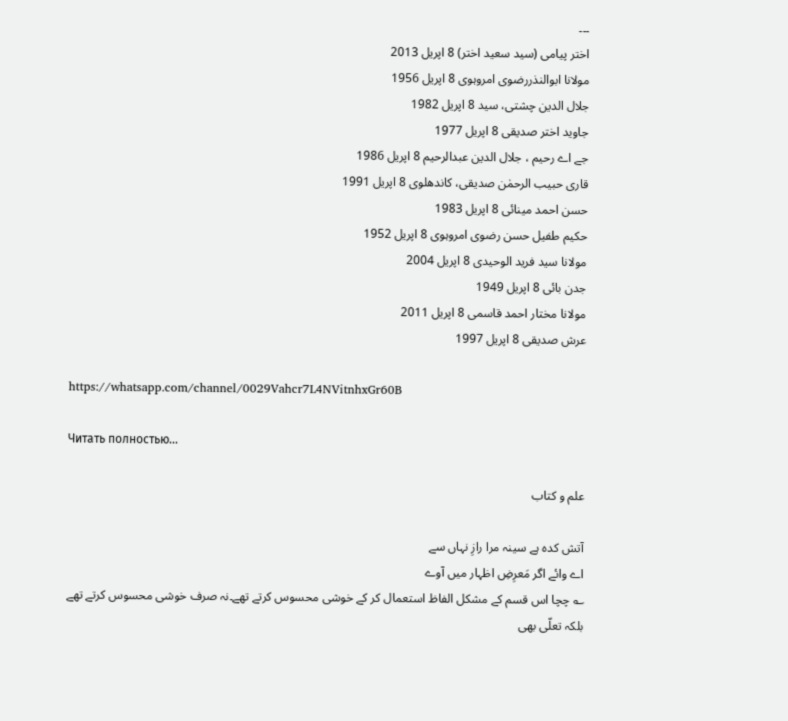۔۔۔
اختر پیامی (سید سعید اختر) 8 اپریل 2013
مولانا ابوالنذررضوی امروہوی 8 اپریل 1956
جلال الدین چشتی، سید 8 اپریل 1982
جاوید اختر صدیقی 8 اپریل 1977
جے اے رحیم ، جلال الدین عبدالرحیم 8 اپریل 1986
قاری حبیب الرحمٰن صدیقی، کاندھلوی 8 اپریل 1991
حسن احمد مینائی 8 اپریل 1983
حکیم طفیل حسن رضوی امروہوی 8 اپریل 1952
مولانا سید فرید الوحیدی 8 اپریل 2004
جدن بائی 8 اپریل 1949
مولانا مختار احمد قاسمی 8 اپریل 2011
عرش صدیقی 8 اپریل 1997

https://whatsapp.com/channel/0029Vahcr7L4NVitnhxGr60B

Читать полностью…

علم و کتاب

آتش کدہ ہے سینہ مرا رازِ نہاں سے
اے وائے اگر مَعرِضِ اظہار میں آوے
؎ چچا اس قسم کے مشکل الفاظ استعمال کر کے خوشی محسوس کرتے تھے۔نہ صرف خوشی محسوس کرتے تھے بلکہ تعلّی بھی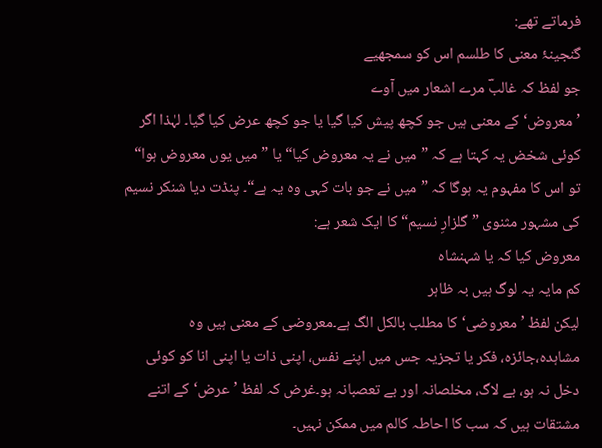فرماتے تھے:
گنجینۂ معنی کا طلسم اس کو سمجھیے
جو لفظ کہ غالبؔ مرے اشعار میں آوے
’معروض‘ کے معنی ہیں جو کچھ پیش کیا گیا یا جو کچھ عرض کیا گیا۔ لہٰذا اگر کوئی شخض یہ کہتا ہے کہ ”میں نے یہ معروض کیا“ یا ”میں یوں معروض ہوا“ تو اس کا مفہوم یہ ہوگا کہ ”میں نے جو بات کہی وہ یہ ہے“۔ پنڈت دیا شنکر نسیم کی مشہور مثنوی ”گلزارِ نسیم“ کا ایک شعر ہے:
معروض کیا کہ یا شہنشاہ
کم مایہ یہ لوگ ہیں بہ ظاہر
لیکن لفظ ’معروضی‘ کا مطلب بالکل الگ ہے۔معروضی کے معنی ہیں وہ مشاہدہ،جائزہ، فکر یا تجزیہ جس میں اپنے نفس، اپنی ذات یا اپنی انا کو کوئی دخل نہ ہو، بے لاگ، مخلصانہ اور بے تعصبانہ ہو۔غرض کہ لفظ ’عرض‘ کے اتنے مشتقات ہیں کہ سب کا احاطہ کالم میں ممکن نہیں۔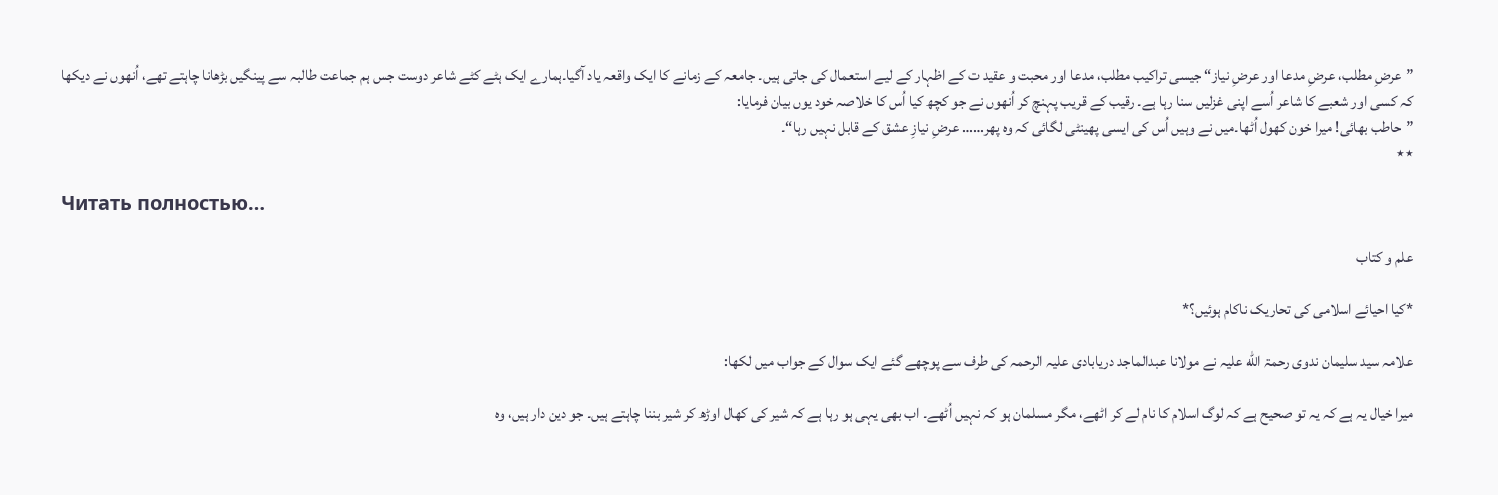”عرضِ مطلب، عرضِ مدعا اور عرضِ نیاز“ جیسی تراکیب مطلب، مدعا اور محبت و عقید ت کے اظہار کے لیے استعمال کی جاتی ہیں۔ جامعہ کے زمانے کا ایک واقعہ یاد آگیا۔ہمارے ایک ہٹے کٹے شاعر دوست جس ہم جماعت طالبہ سے پینگیں بڑھانا چاہتے تھے، اُنھوں نے دیکھا کہ کسی اور شعبے کا شاعر اُسے اپنی غزلیں سنا رہا ہے۔ رقیب کے قریب پہنچ کر اُنھوں نے جو کچھ کیا اُس کا خلاصہ خود یوں بیان فرمایا:
”حاطب بھائی! میرا خون کھول اُٹھا۔میں نے وہیں اُس کی ایسی پھینٹی لگائی کہ وہ پھر…… عرضِ نیازِ عشق کے قابل نہیں رہا“۔
٭٭

Читать полностью…

علم و کتاب

*کیا احیائے اسلامی کی تحاریک ناکام ہوئیں؟*

علامہ سید سلیمان ندوی رحمۃ اللّٰه علیہ نے مولانا عبدالماجد دریابادی علیہ الرحمہ کی طرف سے پوچھے گئے ایک سوال کے جواب میں لکھا:

میرا خیال یہ ہے کہ یہ تو صحیح ہے کہ لوگ اسلام کا نام لے کر اٹھے، مگر مسلمان ہو کہ نہیں اُٹھے۔ اب بھی یہی ہو رہا ہے کہ شیر کی کھال اوڑھ کر شیر بننا چاہتے ہیں۔ جو دین دار ہیں، وہ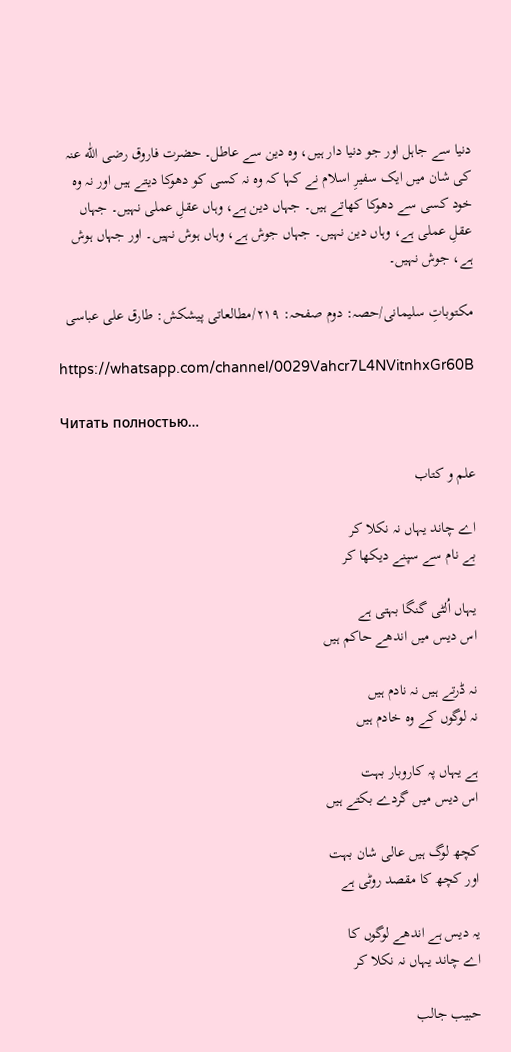دنیا سے جاہل اور جو دنیا دار ہیں، وہ دین سے عاطل۔ حضرت فاروق رضی اللّٰه عنہ کی شان میں ایک سفیرِ اسلام نے کہا کہ وہ نہ کسی کو دھوکا دیتے ہیں اور نہ وہ خود کسی سے دھوکا کھاتے ہیں۔ جہاں دین ہے، وہاں عقلِ عملی نہیں۔ جہاں عقلِ عملی ہے، وہاں دین نہیں۔ جہاں جوش ہے، وہاں ہوش نہیں۔ اور جہاں ہوش ہے، جوش نہیں۔

مکتوباتِ سلیمانی/حصہ: دوم صفحہ: ۲۱۹/مطالعاتی پیشکش: طارق علی عباسی

https://whatsapp.com/channel/0029Vahcr7L4NVitnhxGr60B

Читать полностью…

علم و کتاب

اے چاند یہاں نہ نکلا کر
بے نام سے سپنے دیکھا کر

یہاں اُلٹی گنگا بہتی ہے
اس دیس میں اندھے حاکم ہیں

نہ ڈرتے ہیں نہ نادم ہیں
نہ لوگوں کے وہ خادم ہیں

ہے یہاں پہ کاروبار بہت
اس دیس میں گردے بکتے ہیں

کچھ لوگ ہیں عالی شان بہت
اور کچھ کا مقصد روٹی ہے

یہ دیس ہے اندھے لوگوں کا
اے چاند یہاں نہ نکلا کر

حبیب جالب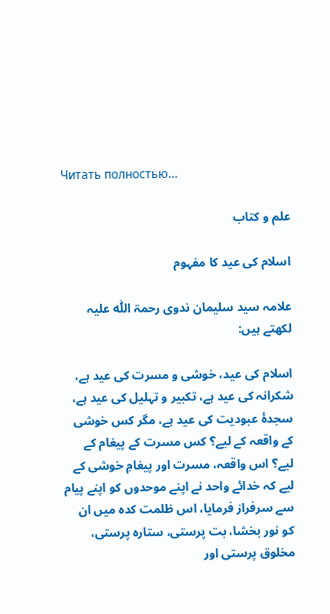Читать полностью…

علم و کتاب

اسلام کی عید کا مفہوم

علامہ سید سلیمان ندوی رحمۃ اللّٰه علیہ لکھتے ہیں:

اسلام کی عید، خوشی و مسرت کی عید ہے، شکرانہ کی عید ہے، تکبیر و تہلیل کی عید ہے، سجدۂ عبودیت کی عید ہے، مگر کس خوشی کے واقعہ کے لیے؟ کس مسرت کے پیغام کے لیے؟ اس واقعہ، مسرت اور پیغامِ خوشی کے لیے کہ خدائے واحد نے اپنے موحدوں کو اپنے پیام سے سرفراز فرمایا، اس ظلمت کدہ میں ان کو نور بخشا، بت پرستی، ستارہ پرستی، مخلوق پرستی اور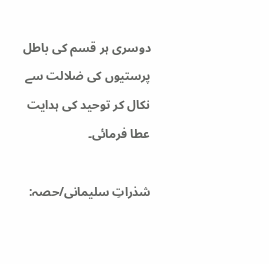دوسری ہر قسم کی باطل پرستیوں کی ضلالت سے نکال کر توحید کی ہدایت عطا فرمائی۔

شذراتِ سلیمانی/حصہ: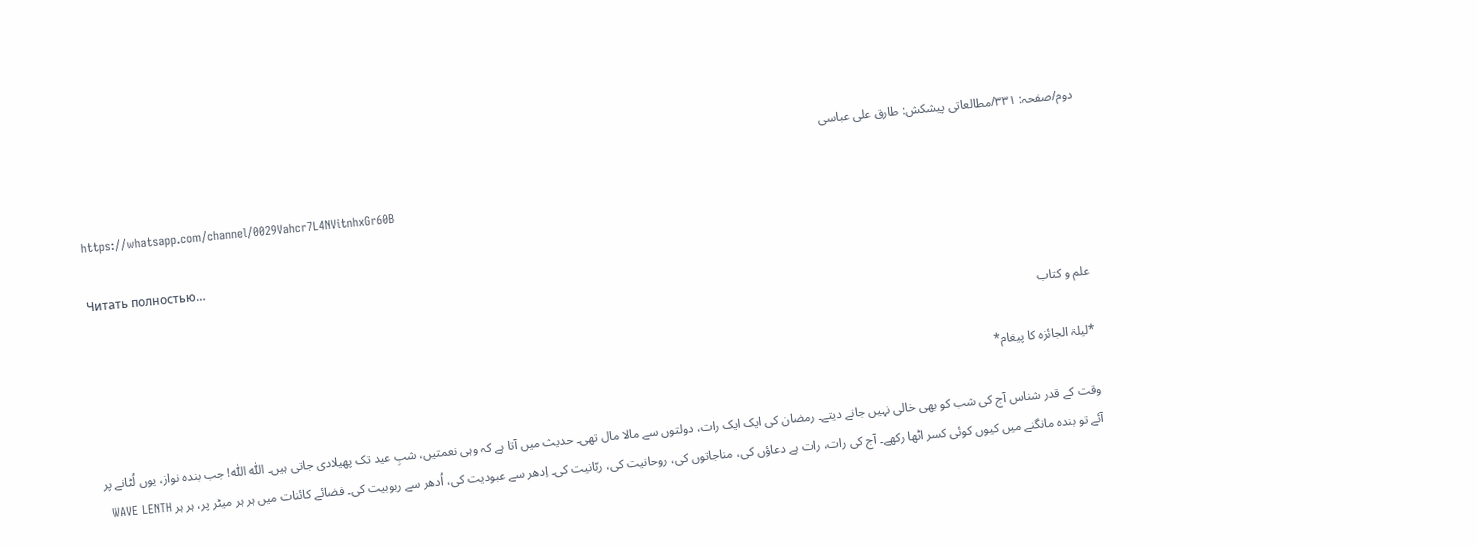دوم/صفحہ: ۳۳۱/مطالعاتی پیشکش: طارق علی عباسی

https://whatsapp.com/channel/0029Vahcr7L4NVitnhxGr60B

Читать полностью…

علم و کتاب

*لیلۃ الجائزہ کا پیغام*

وقت کے قدر شناس آج کی شب کو بھی خالی نہیں جانے دیتے۔ رمضان کی ایک ایک رات، دولتوں سے مالا مال تھی۔ حدیث میں آتا ہے کہ وہی نعمتیں، شبِ عید تک پھیلادی جاتی ہیں۔ اللّٰه اللّٰه! جب بندہ نواز، یوں لُٹانے پر آئے تو بندہ مانگنے میں کیوں کوئی کسر اٹھا رکھے۔ آج کی رات، رات ہے دعاؤں کی، مناجاتوں کی، روحانیت کی، ربّانیت کی۔ اِدھر سے عبودیت کی، اُدھر سے ربوبیت کی۔ فضائے کائنات میں ہر ہر میٹر پر، ہر ہر WAVE LENTH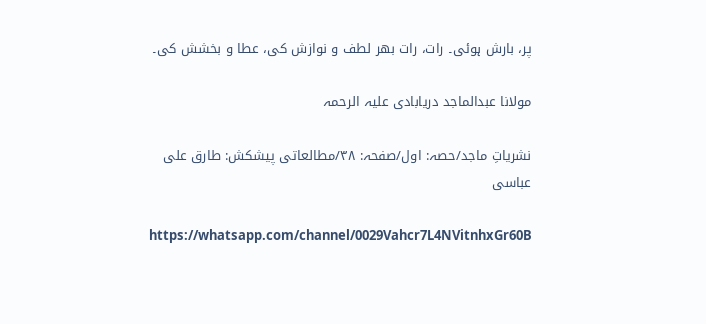پر، بارش ہوئی۔ رات، رات بھر لطف و نوازش کی، عطا و بخشش کی۔

مولانا عبدالماجد دریابادی علیہ الرحمہ

نشریاتِ ماجد/حصہ: اول/صفحہ: ۳۸/مطالعاتی پیشکش: طارق علی عباسی

https://whatsapp.com/channel/0029Vahcr7L4NVitnhxGr60B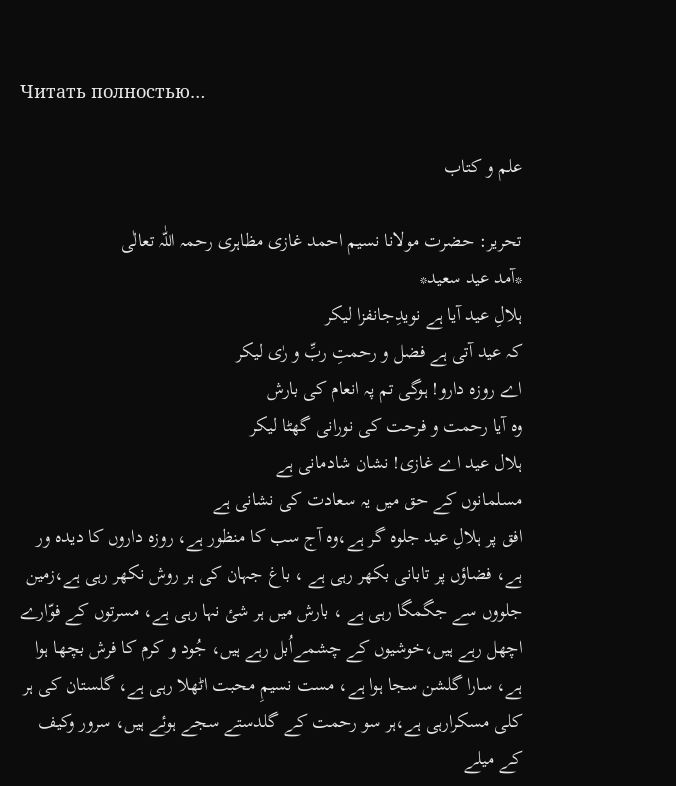Читать полностью…

علم و کتاب

تحریر: حضرت مولانا نسیم احمد غازی مظاہری رحمہ اللّٰہ تعالٰی
*آمد عید سعید*
ہلالِ عید آیا ہے نویدِجانفزا لیکر
کہ عید آتی ہے فضل و رحمتِ ربِّ و رٰی لیکر
اے روزہ دارو! ہوگی تم پہ انعام کی بارش
وہ آیا رحمت و فرحت کی نورانی گھٹا لیکر
ہلال عید اے غازی! نشان شادمانی ہے
مسلمانوں کے حق میں یہ سعادت کی نشانی ہے
افق پر ہلالِ عید جلوہ گر ہے،وہ آج سب کا منظور ہے، روزہ داروں کا دیدہ ور ہے، فضاؤں پر تابانی بکھر رہی ہے ، باغ جہان کی ہر روش نکھر رہی ہے،زمین جلووں سے جگمگا رہی ہے ، بارش میں ہر شئ نہا رہی ہے، مسرتوں کے فوّارے اچھل رہے ہیں،خوشیوں کے چشمےاُبل رہے ہیں، جُود و کرم کا فرش بچھا ہوا ہے، سارا گلشن سجا ہوا ہے، مست نسیمِ محبت اٹھلا رہی ہے، گلستان کی ہر کلی مسکرارہی ہے،ہر سو رحمت کے گلدستے سجے ہوئے ہیں، سرور وکیف کے میلے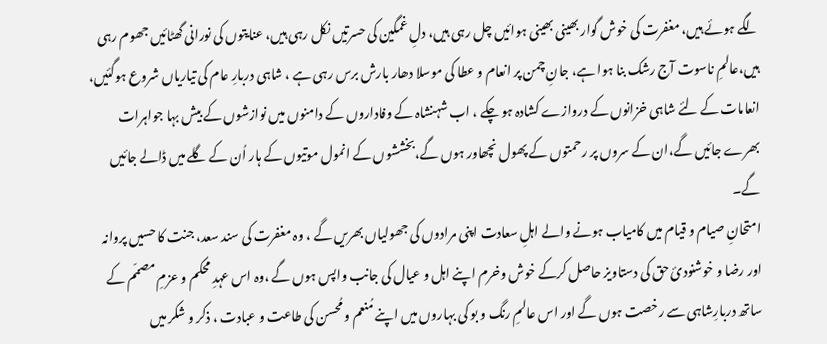لگے ہوئے ہیں، مغفرت کی خوش گوار بھینی بھینی ہوائیں چل رہی ہیں، دلِ غمگین کی حسرتیں نکل رہی ہیں، عنایتوں کی نورانی گھٹائیں جھوم رہی ہیں،عالمِ ناسوت آج رشک بنا ہوا ہے، جانِ چمن پر انعام و عطا کی موسلا دھار بارش برس رہی ہے ، شاہی دربارِ عام کی تیاریاں شروع ہوگئیں، انعامات کے لئے شاہی خزانوں کے دروازے کشادہ ہو چکے ، اب شہنشاہ کے وفاداروں کے دامنوں میں نوازشوں کے بیش بہا جواہرات بھرے جائیں گے،ان کے سروں پر رحمتوں کے پھول نچھاور ہوں گے،بخششوں کے انمول موتیوں کے ہار اُن کے گلے میں ڈالے جائیں گے۔
امتحانِ صیام و قیام میں کامیاب ہونے والے اہلِ سعادت اپنی مرادوں کی جھولیاں بھریں گے ، وہ مغفرت کی سند سعد، جنت کا حسیں پروانہ اور رضا و خوشنودئ حق کی دستاویز حاصل کرکے خوش وخرم اپنے اہل و عیال کی جانب واپس ہوں گے ،وہ اس عہدِ محکم و عزمِ مصمّم کے ساتھ دربارِشاہی سے رخصت ہوں گے اور اس عالمِ رنگ و بو کی بہاروں میں اپنے مُنعم و مُحسن کی طاعت و عبادت ، ذکر و شکر میں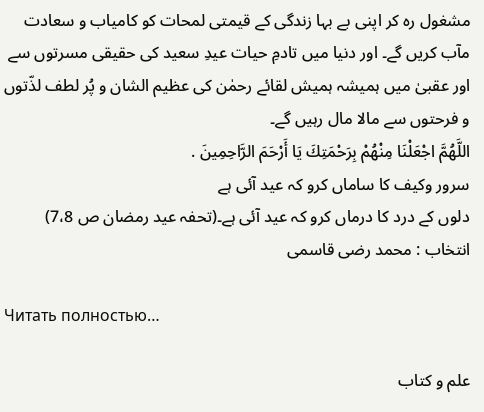مشغول رہ کر اپنی بے بہا زندگی کے قیمتی لمحات کو کامیاب و سعادت مآب کریں گے۔ اور دنیا میں تادمِ حیات عیدِ سعید کی حقیقی مسرتوں سے اور عقبیٰ میں ہمیشہ ہمیش لقائے رحمٰن کی عظیم الشان و پُر لطف لذّتوں و فرحتوں سے مالا مال رہیں گے۔
اللَّهُمَّ اجْعَلْنَا مِنْهُمْ بِرَحْمَتِكَ يَا أَرْحَمَ الرَّاحِمِينَ .
سرور وکیف کا ساماں کرو کہ عید آئی ہے
دلوں کے درد کا درماں کرو کہ عید آئی ہے۔(تحفہ عید رمضان ص 7،8)
انتخاب : محمد رضی قاسمی

Читать полностью…

علم و کتاب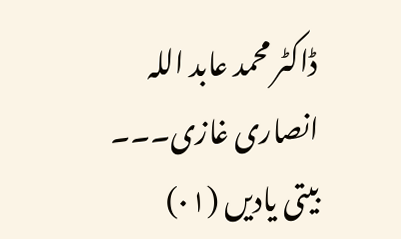ڈاکٹر محمد عابد اللہ انصاری غازی۔۔۔ بیتی یادیں (۰۱)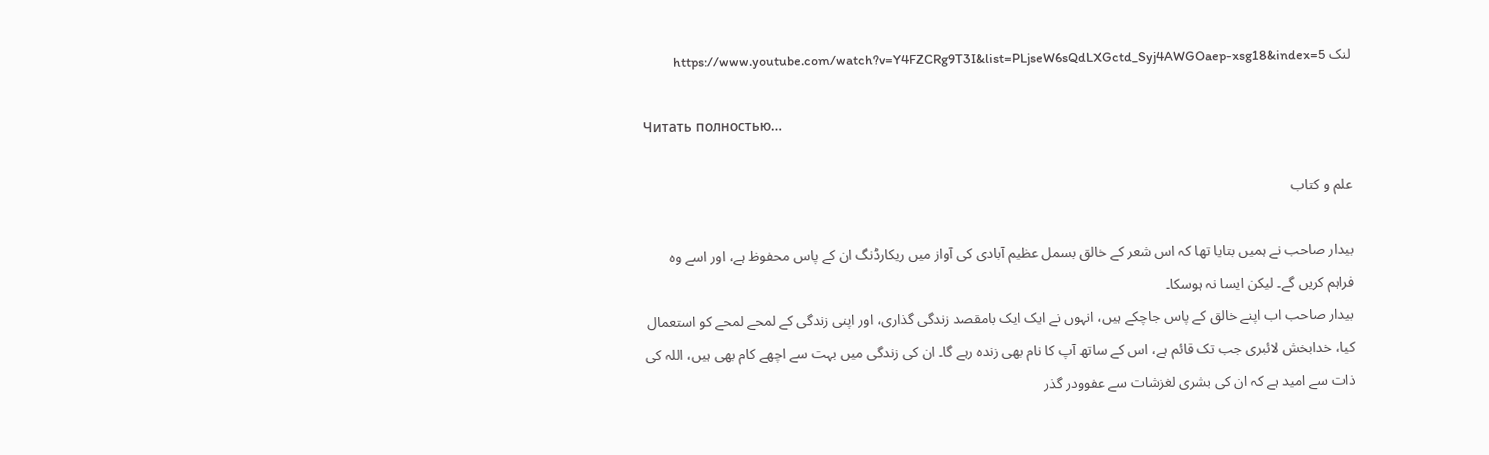لنک https://www.youtube.com/watch?v=Y4FZCRg9T3I&list=PLjseW6sQdLXGctd_Syj4AWGOaep-xsg18&index=5

Читать полностью…

علم و کتاب

بیدار صاحب نے ہمیں بتایا تھا کہ اس شعر کے خالق بسمل عظیم آبادی کی آواز میں ریکارڈنگ ان کے پاس محفوظ ہے، اور اسے وہ فراہم کریں گے۔ لیکن ایسا نہ ہوسکا۔
بیدار صاحب اب اپنے خالق کے پاس جاچکے ہیں، انہوں نے ایک ایک بامقصد زندگی گذاری، اور اپنی زندگی کے لمحے لمحے کو استعمال کیا، خدابخش لائبری جب تک قائم ہے، اس کے ساتھ آپ کا نام بھی زندہ رہے گا۔ ان کی زندگی میں بہت سے اچھے کام بھی ہیں، اللہ کی ذات سے امید ہے کہ ان کی بشری لغزشات سے عفوودر گذر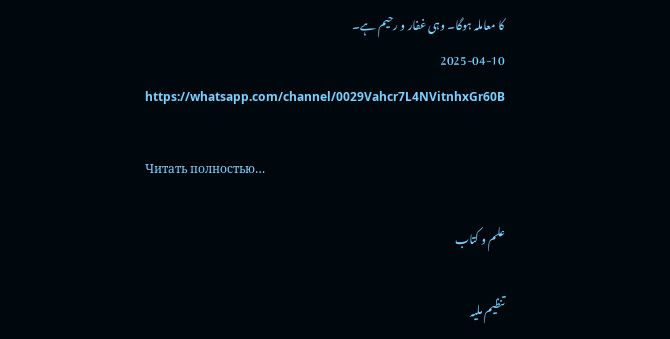کا معاملہ ہوگا۔ وہی غفار و رحیم ہے۔
2025-04-10
https://whatsapp.com/channel/0029Vahcr7L4NVitnhxGr60B

Читать полностью…

علم و کتاب

تنظیم ملیہ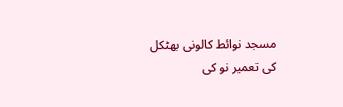مسجد نوائط کالونی بھٹکل کی تعمیر نو کی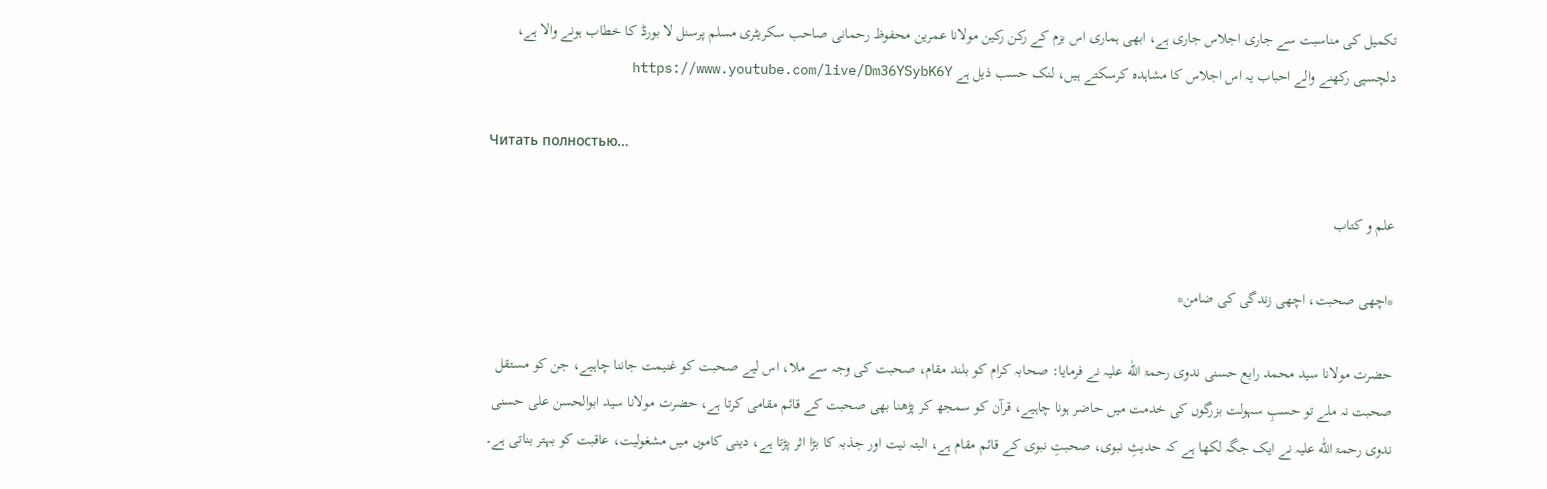تکمیل کی مناسبت سے جاری اجلاس جاری ہے، ابھی ہماری اس بزم کے رکن رکین مولانا عمرین محفوظ رحمانی صاحب سکریٹری مسلم پرسنل لا بورڈ کا خطاب ہونے والا ہے، دلچسپی رکھنے والے احباب یہ اس اجلاس کا مشاہدہ کرسکتے ہیں، لنک حسب ذیل ہے https://www.youtube.com/live/Dm36YSybK6Y

Читать полностью…

علم و کتاب

*اچھی صحبت، اچھی زندگی کی ضامن*

حضرت مولانا سید محمد رابع حسنی ندوی رحمۃ اللّٰه علیہ نے فرمایا: صحابہ کرام کو بلند مقام، صحبت کی وجہ سے ملا، اس لیے صحبت کو غنیمت جاننا چاہیے، جن کو مستقل صحبت نہ ملے تو حسبِ سہولت بزرگوں کی خدمت میں حاضر ہونا چاہیے، قرآن کو سمجھ کر پڑھنا بھی صحبت کے قائم مقامی کرتا ہے، حضرت مولانا سید ابوالحسن علی حسنی ندوی رحمۃ اللّٰه علیہ نے ایک جگہ لکھا ہے کہ حدیثِ نبوی، صحبتِ نبوی کے قائم مقام ہے، البتہ نیت اور جذبہ کا بڑا اثر پڑتا ہے، دینی کاموں میں مشغولیت، عاقبت کو بہتر بناتی ہے۔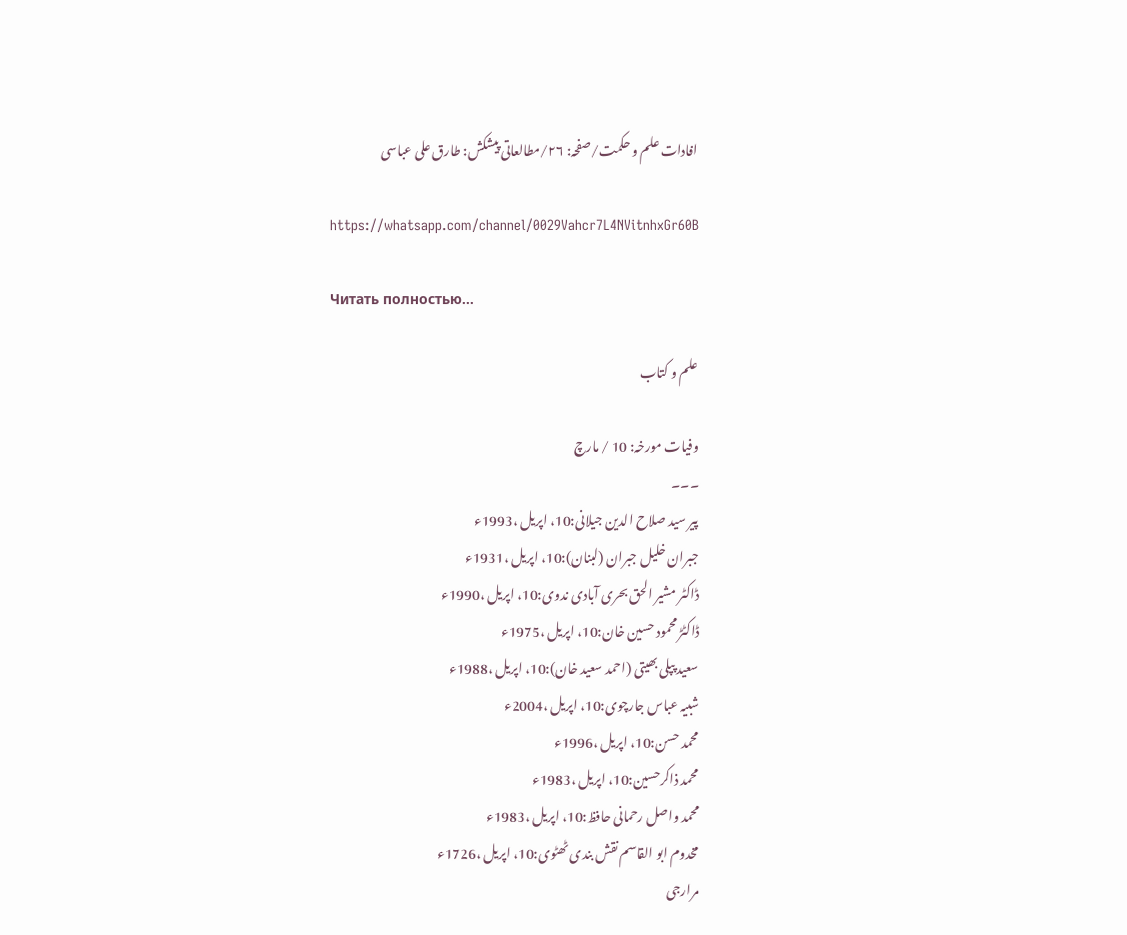افادات علم و حکمت/صفحہ: ٢٦/مطالعاتی پیشکش: طارق علی عباسی

https://whatsapp.com/channel/0029Vahcr7L4NVitnhxGr60B

Читать полностью…

علم و کتاب

وفیات مورخہ: 10 / مارچ
۔۔۔
پیر سید صلاح الدین جیلانی:10، اپریل ،1993ء
جبران خلیل جبران (لبنان):10، اپریل ،1931ء
ڈاکٹر مشیر الحق بحری آبادی ندوی:10، اپریل ،1990ء
ڈاکٹڑ محمود حسین خان:10، اپریل ،1975ء
سعید پپلی بھیتی (احمد سعید خان):10، اپریل ،1988ء
شبیہ عباس جارچوی:10، اپریل ،2004ء
محمد حسن:10، اپریل ،1996ء
محمد ذاکرحسین:10، اپریل ،1983ء
محمد واصل رحمانی حافظ:10، اپریل ،1983ء
مخدوم ابو القاسم نقش بندی ٹھٹوی:10، اپریل ،1726ء
مرارجی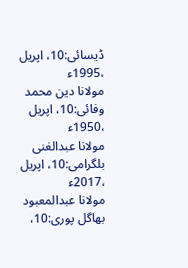ڈیسائی:10، اپریل ،1995ء
مولانا دین محمد وفائی:10، اپریل ،1950ء
مولانا عبدالغنی بلگرامی:10، اپریل ،2017ء
مولانا عبدالمعبود بھاگل پوری:10،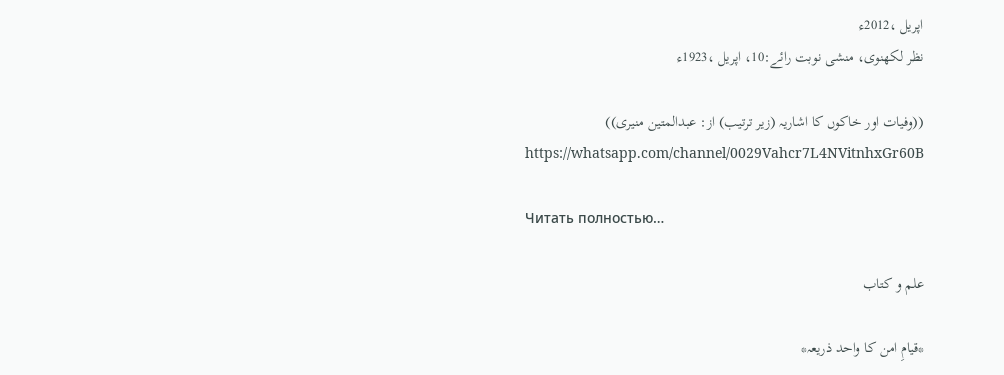اپریل ،2012ء
نظر لکھنوی، منشی نوبت رائے:10، اپریل ،1923ء

((وفیات اور خاکوں کا اشاریہ (زیر ترتیب) از: عبدالمتین منیری))
https://whatsapp.com/channel/0029Vahcr7L4NVitnhxGr60B

Читать полностью…

علم و کتاب

*قیامِ امن کا واحد ذریعہ*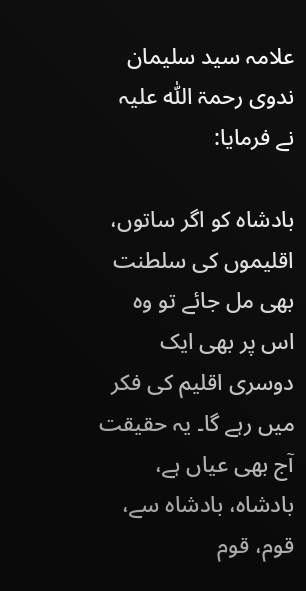علامہ سید سلیمان ندوی رحمۃ اللّٰه علیہ نے فرمایا:

بادشاہ کو اگر ساتوں، اقلیموں کی سلطنت بھی مل جائے تو وہ اس پر بھی ایک دوسری اقلیم کی فکر میں رہے گا۔ یہ حقیقت آج بھی عیاں ہے، بادشاہ، بادشاہ سے، قوم، قوم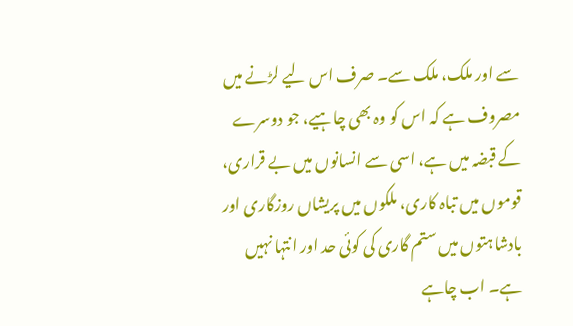سے اور ملک، ملک سے۔ صرف اس لیے لڑنے میں مصروف ہے کہ اس کو وہ بھی چاہیے، جو دوسرے کے قبضہ میں ہے، اسی سے انسانوں میں بے قراری، قوموں میں تباہ کاری، ملکوں میں پریشاں روزگاری اور بادشاہتوں میں ستم گاری کی کوئی حد اور انتہا نہیں ہے۔ اب چاہے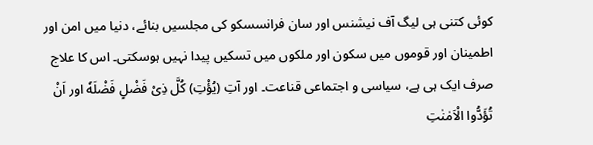کوئی کتنی ہی لیگ آف نیشنس اور سان فرانسسکو کی مجلسیں بنائے، دنیا میں امن اور اطمینان اور قوموں میں سکون اور ملکوں میں تسکیں پیدا نہیں ہوسکتی۔ اس کا علاج صرف ایک ہی ہے، سیاسی و اجتماعی قناعت۔ اور آتِ (یُؤْتِ) كُلَّ ذِیْ فَضْلٍ فَضْلَهٗ اور اَنْ تُؤَدُّوا الْاَمٰنٰتِ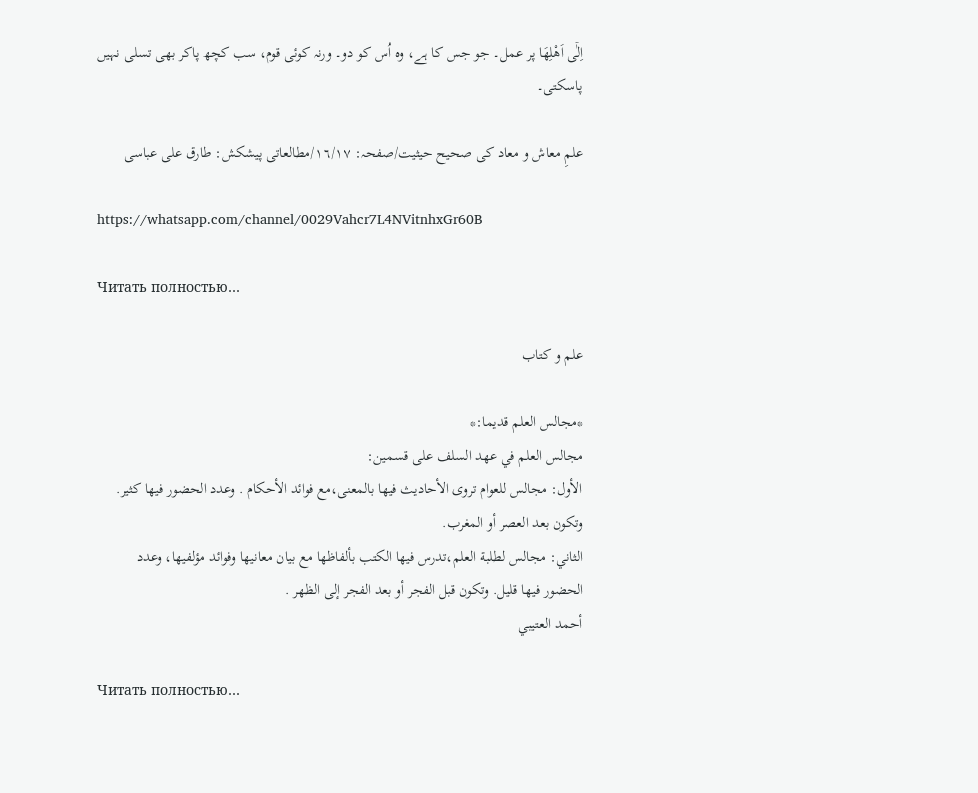اِلٰۤى اَهْلِهَا پر عمل۔ جو جس کا ہے، وہ اُس کو دو۔ ورنہ کوئی قوم، سب کچھ پاکر بھی تسلی نہیں پاسکتی۔

علمِ معاش و معاد کی صحیح حیثیت/صفحہ: ١٦/١٧/مطالعاتی پیشکش: طارق علی عباسی

https://whatsapp.com/channel/0029Vahcr7L4NVitnhxGr60B

Читать полностью…

علم و کتاب

*مجالس العلم قديما:*
مجالس العلم في عهد السلف على قسمين:
الأول: مجالس للعوام تروى الأحاديث فيها بالمعنى،مع فوائد الأحكام . وعدد الحضور فيها كثير. وتكون بعد العصر أو المغرب.
الثاني: مجالس لطلبة العلم،تدرس فيها الكتب بألفاظها مع بيان معانيها وفوائد مؤلفيها، وعدد الحضور فيها قليل. وتكون قبل الفجر أو بعد الفجر إلى الظهر .
أحمد العتيبي

Читать полностью…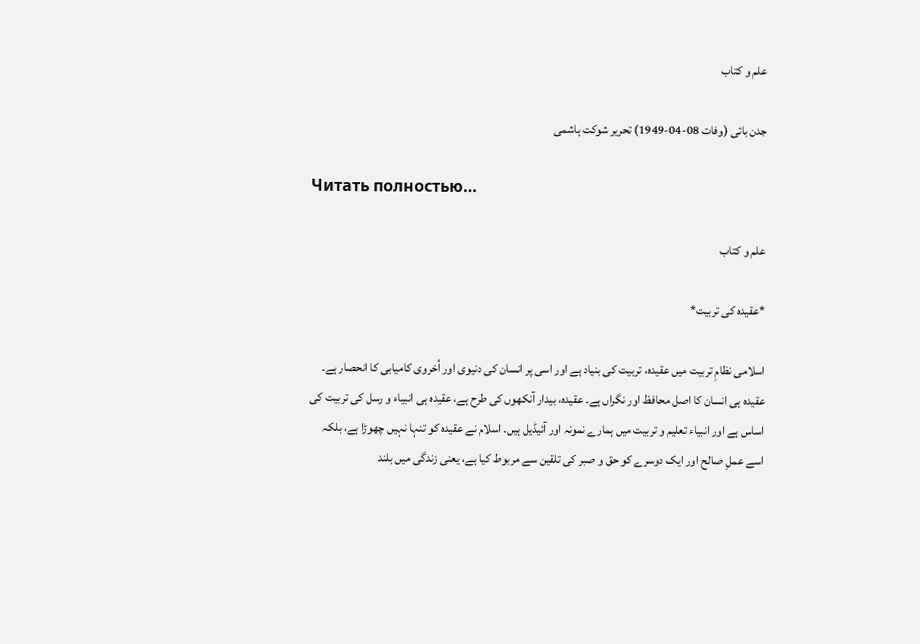علم و کتاب

جدن بائی (وفات 08-04-1949) تحریر شوکت ہاشمی

Читать полностью…

علم و کتاب

*عقیدہ کی تربیت*

اسلامی نظامِ تربیت میں عقیدہ، تربیت کی بنیاد ہے اور اسی پر انسان کی دنیوی اور اُخروی کامیابی کا انحصار ہے۔ عقیدہ ہی انسان کا اصل محافظ اور نگراں ہے۔ عقیدہ، بیدار آنکھوں کی طرح ہے، عقیدہ ہی انبیاء و رسل کی تربیت کی اساس ہے اور انبیاء تعلیم و تربیت میں ہمارے نمونہ اور آئیڈیل ہیں۔ اسلام نے عقیدہ کو تنہا نہیں چھوڑا ہے، بلکہ اسے عملِ صالح اور ایک دوسرے کو حق و صبر کی تلقین سے مربوط کیا ہے، یعنی زندگی میں بلند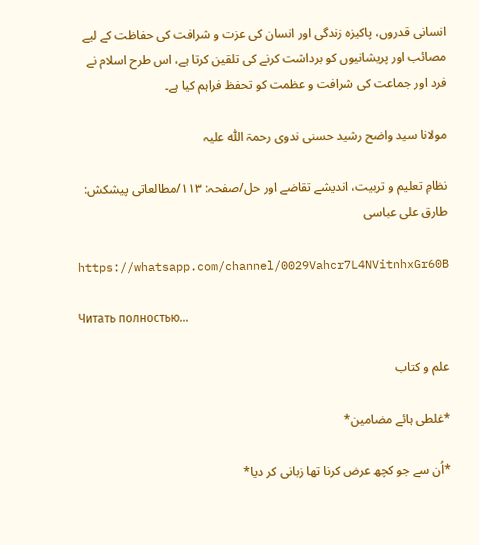انسانی قدروں، پاکیزہ زندگی اور انسان کی عزت و شرافت کی حفاظت کے لیے مصائب اور پریشانیوں کو برداشت کرنے کی تلقین کرتا ہے، اس طرح اسلام نے فرد اور جماعت کی شرافت و عظمت کو تحفظ فراہم کیا ہے۔

مولانا سید واضح رشید حسنی ندوی رحمۃ اللّٰه علیہ

نظامِ تعلیم و تربیت، اندیشے تقاضے اور حل/صفحہ: ۱۱۳/مطالعاتی پیشکش: طارق علی عباسی

https://whatsapp.com/channel/0029Vahcr7L4NVitnhxGr60B

Читать полностью…

علم و کتاب

*غلطی ہائے مضامین*

*اُن سے جو کچھ عرض کرنا تھا زبانی کر دیا*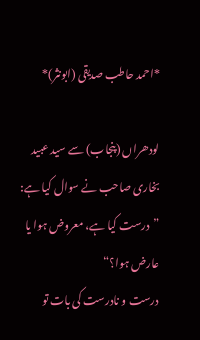*احمد حاطب صدیقی (ابونثر)*

لودھراں (پنجاب) سے سید عبید بخاری صاحب نے سوال کیا ہے:
”درست کیا ہے، معروض ہوا یا عارض ہوا؟“
درست و نادرست کی بات تو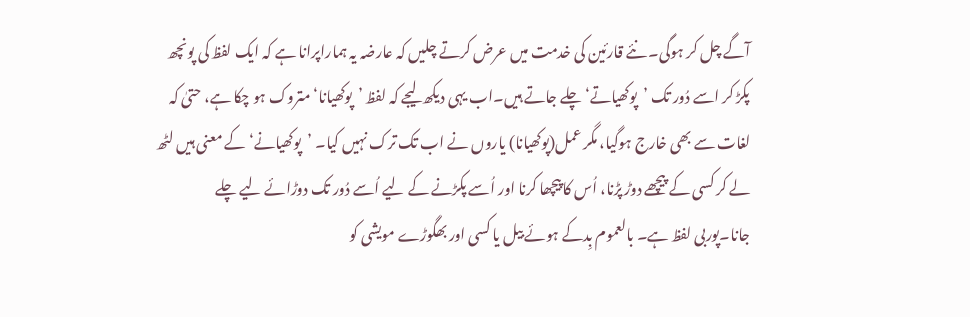آگے چل کر ہوگی۔ نئے قارئین کی خدمت میں عرض کرتے چلیں کہ عارضہ یہ ہماراپرانا ہے کہ ایک لفظ کی پونچھ پکڑ کر اسے دُور تک ’پوکھیاتے‘ چلے جاتے ہیں۔اب یہی دیکھ لیجے کہ لفظ ’پوکھیانا‘ متروک ہو چکا ہے، حتیٰ کہ لغات سے بھی خارج ہوگیا، مگر عمل(پوکھیانا) یاروں نے اب تک ترک نہیں کیا۔ ’پوکھیانے‘ کے معنی ہیں لٹھ لے کر کسی کے پیچھے دوڑ پڑنا، اُس کا پیچھا کرنا اور اُسے پکڑنے کے لیے اُسے دُور تک دوڑائے لیے چلے جانا۔پوربی لفظ ہے۔ بالعموم بِدکے ہوئے بیل یا کسی اور بھگوڑے مویشی کو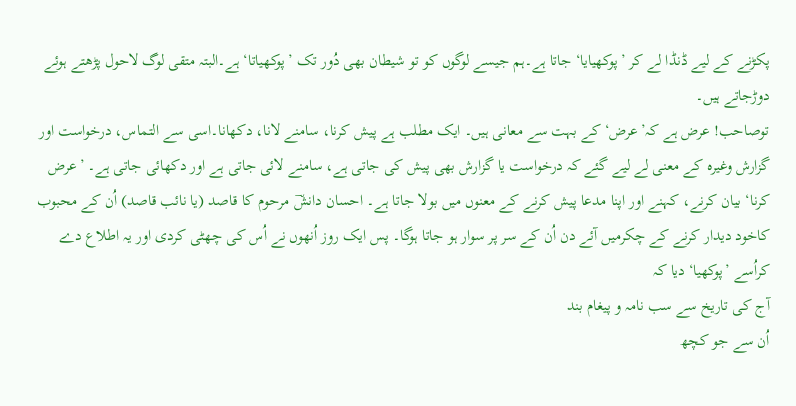پکڑنے کے لیے ڈنڈا لے کر ’پوکھیایا‘ جاتا ہے۔ہم جیسے لوگوں کو تو شیطان بھی دُور تک ’پوکھیاتا‘ ہے۔البتہ متقی لوگ لاحول پڑھتے ہوئے دوڑجاتے ہیں۔
توصاحب! عرض ہے کہ’عرض‘ کے بہت سے معانی ہیں۔ ایک مطلب ہے پیش کرنا، سامنے لانا، دکھانا۔اسی سے التماس، درخواست اور گزارش وغیرہ کے معنی لے لیے گئے کہ درخواست یا گزارش بھی پیش کی جاتی ہے، سامنے لائی جاتی ہے اور دکھائی جاتی ہے۔ ’عرض کرنا‘ بیان کرنے، کہنے اور اپنا مدعا پیش کرنے کے معنوں میں بولا جاتا ہے۔ احسان دانشؔ مرحوم کا قاصد (یا نائب قاصد) اُن کے محبوب کاخود دیدار کرنے کے چکرمیں آئے دن اُن کے سر پر سوار ہو جاتا ہوگا۔ پس ایک روز اُنھوں نے اُس کی چھٹی کردی اور یہ اطلاع دے کراُسے ’پوکھیا‘ دیا کہ
آج کی تاریخ سے سب نامہ و پیغام بند
اُن سے جو کچھ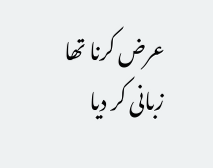عرض کرنا تھا زبانی کر دیا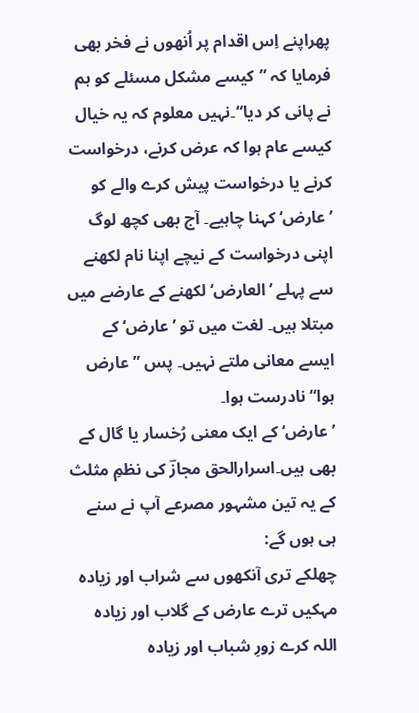پھراپنے اِس اقدام پر اُنھوں نے فخر بھی فرمایا کہ ”کیسے مشکل مسئلے کو ہم نے پانی کر دیا“۔نہیں معلوم کہ یہ خیال کیسے عام ہوا کہ عرض کرنے، درخواست کرنے یا درخواست پیش کرے والے کو ’عارض‘ کہنا چاہیے۔ آج بھی کچھ لوگ اپنی درخواست کے نیچے اپنا نام لکھنے سے پہلے ’العارض‘ لکھنے کے عارضے میں مبتلا ہیں۔ لغت میں تو ’عارض‘ کے ایسے معانی ملتے نہیں۔ پس ”عارض ہوا“ نادرست ہوا۔
’عارض‘ کے ایک معنی رُخسار یا گال کے بھی ہیں۔اسرارالحق مجازؔ کی نظمِ مثلث کے یہ تین مشہور مصرعے آپ نے سنے ہی ہوں گے:
چھلکے تری آنکھوں سے شراب اور زیادہ
مہکیں ترے عارض کے گلاب اور زیادہ
اللہ کرے زورِ شباب اور زیادہ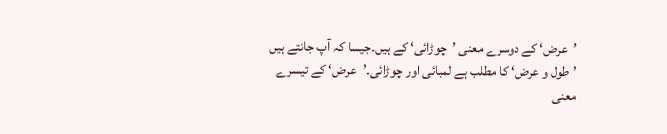’عرض‘ کے دوسرے معنی ’چوڑائی‘ کے ہیں۔جیسا کہ آپ جانتے ہیں ’طول و عرض‘ کا مطلب ہے لمبائی اور چوڑائی۔’عرض‘ کے تیسرے معنی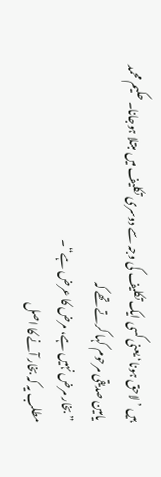ہیں ’لاحق ہونا‘ یعنی کسی ایک تکلیف کی وجہ سے دوسری تکلیف میں مبتلا ہوجانا۔ حکیم محمد یامین صدیقی مرحوم کہا کرتے تھے کہ
”بخار مرض نہیں ہے، مرض کا عرض ہے“۔
مطلب یہ کہ بخار آنے کا اصل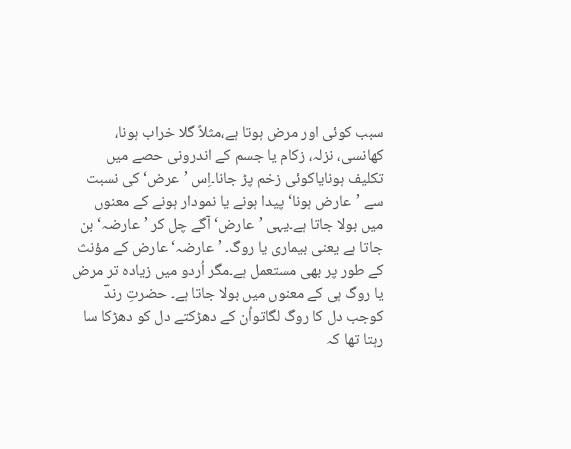سبب کوئی اور مرض ہوتا ہے،مثلاً گلا خراب ہونا، کھانسی، نزلہ، زکام یا جسم کے اندرونی حصے میں تکلیف ہونایاکوئی زخم پڑ جانا۔اِس ’عرض‘ کی نسبت سے ’عارض ہونا‘ پیدا ہونے یا نمودار ہونے کے معنوں میں بولا جاتا ہے۔یہی ’عارض‘ آگے چل کر ’عارضہ‘ بن جاتا ہے یعنی بیماری یا روگ۔ ’عارضہ‘ عارض کے مؤنث کے طور پر بھی مستعمل ہے۔مگر اُردو میں زیادہ تر مرض یا روگ ہی کے معنوں میں بولا جاتا ہے۔ حضرتِ رندؔ کوجب دل کا روگ لگاتواُن کے دھڑکتے دل کو دھڑکا سا رہتا تھا کہ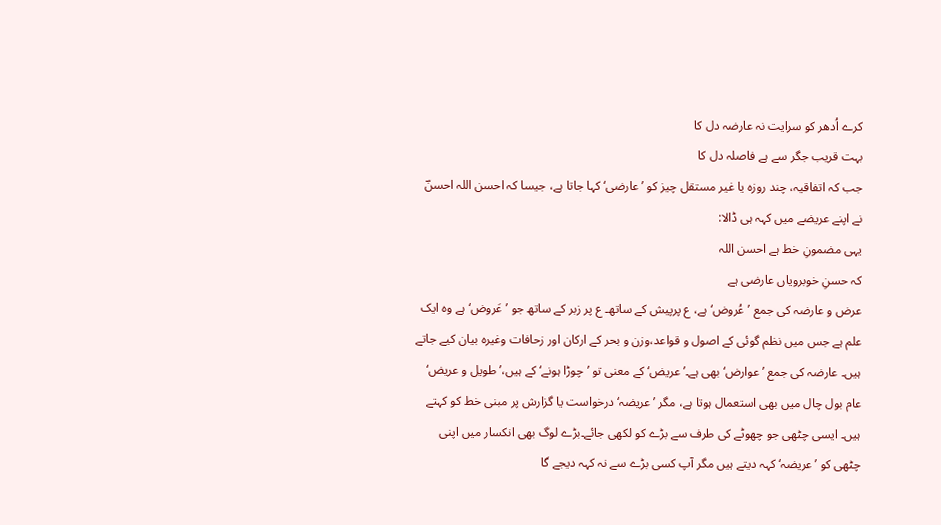کرے اُدھر کو سرایت نہ عارضہ دل کا
بہت قریب جگر سے ہے فاصلہ دل کا
جب کہ اتفاقیہ، چند روزہ یا غیر مستقل چیز کو ’عارضی‘ کہا جاتا ہے، جیسا کہ احسن اللہ احسنؔ نے اپنے عریضے میں کہہ ہی ڈالا:
یہی مضمونِ خط ہے احسن اللہ
کہ حسنِ خوبرویاں عارضی ہے
عرض و عارضہ کی جمع ’عُروض‘ ہے، ع پرپیش کے ساتھ۔ ع پر زبر کے ساتھ جو ’عَروض‘ ہے وہ ایک علم ہے جس میں نظم گوئی کے اصول و قواعد،وزن و بحر کے ارکان اور زحافات وغیرہ بیان کیے جاتے ہیں۔ عارضہ کی جمع ’عوارض‘ بھی ہے۔’عریض‘ کے معنی تو ’چوڑا ہونے‘ کے ہیں،’طویل و عریض‘ عام بول چال میں بھی استعمال ہوتا ہے، مگر ’عریضہ‘درخواست یا گزارش پر مبنی خط کو کہتے ہیں۔ ایسی چٹھی جو چھوٹے کی طرف سے بڑے کو لکھی جائے۔بڑے لوگ بھی انکسار میں اپنی چٹھی کو ’عریضہ‘ کہہ دیتے ہیں مگر آپ کسی بڑے سے نہ کہہ دیجے گا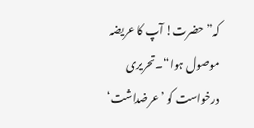کہ”حضرت! آپ کا عریضہ موصول ہوا“۔تحریری درخواست کو ’عرضداشت‘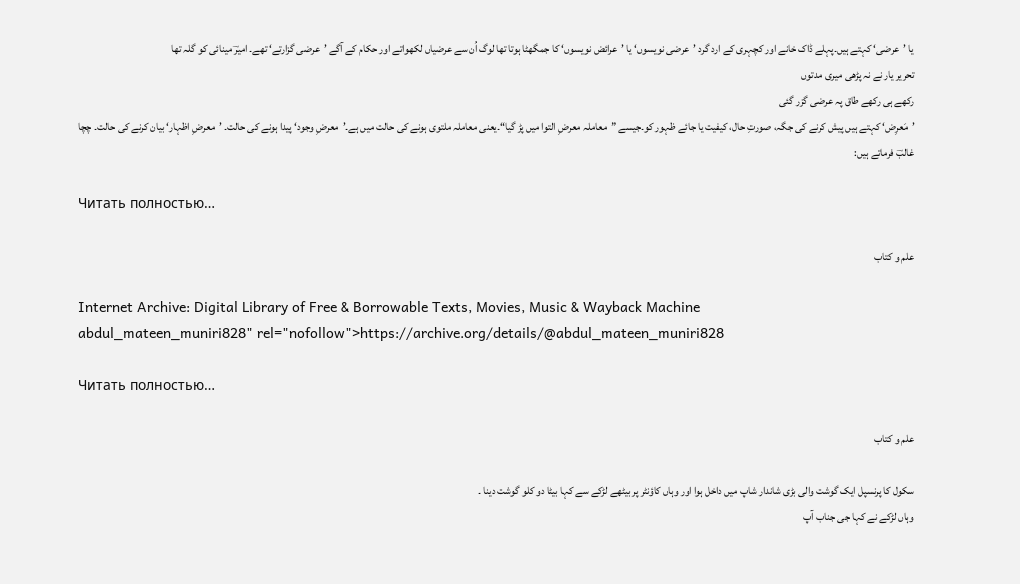یا ’عرضی‘ کہتے ہیں۔پہلے ڈاک خانے اور کچہری کے ارد گرد ’عرضی نویسوں‘ یا ’عرائض نویسوں‘ کا جمگھٹا ہوتا تھا لوگ اُن سے عرضیاں لکھواتے اور حکام کے آگے ’عرضی گزارتے‘ تھے۔ امیرؔ مینائی کو گلہ تھا
تحریر یار نے نہ پڑھی میری مدتوں
رکھے ہی رکھے طاق پہ عرضی گزر گئی
’مَعرِض‘ کہتے ہیں پیش کرنے کی جگہ، صورتِ حال، کیفیت یا جائے ظہور کو۔جیسے ”معاملہ معرضِ التوا میں پڑ گیا“۔یعنی معاملہ ملتوی ہونے کی حالت میں ہے۔’معرضِ وجود‘ پیدا ہونے کی حالت۔ ’معرضِ اظہار‘ بیان کرنے کی حالت۔ چچا غالبؔ فرماتے ہیں:

Читать полностью…

علم و کتاب

Internet Archive: Digital Library of Free & Borrowable Texts, Movies, Music & Wayback Machine
abdul_mateen_muniri828" rel="nofollow">https://archive.org/details/@abdul_mateen_muniri828

Читать полностью…

علم و کتاب

سکول کا پرنسپل ایک گوشت والی بڑی شاندار شاپ میں داخل ہوا اور وہاں کاؤنٹر پر بیٹھے لڑکے سے کہا بیٹا دو کلو گوشت دینا ۔
وہاں لڑکے نے کہا جی جناب آپ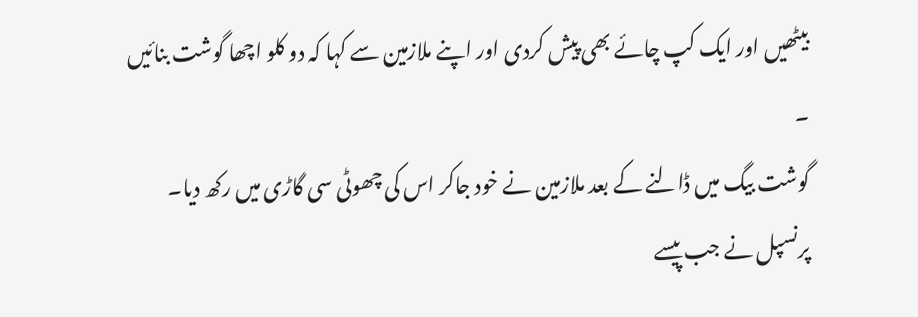بیٹھیں اور ایک کپ چائے بھی پیش کردی اور اپنے ملازمین سے کہا کہ دو کلو اچھا گوشت بنائیں ۔
گوشت بیگ میں ڈالنے کے بعد ملازمین نے خود جاکر اس کی چھوٹی سی گاڑی میں رکھ دیا۔
پرنسپل نے جب پیسے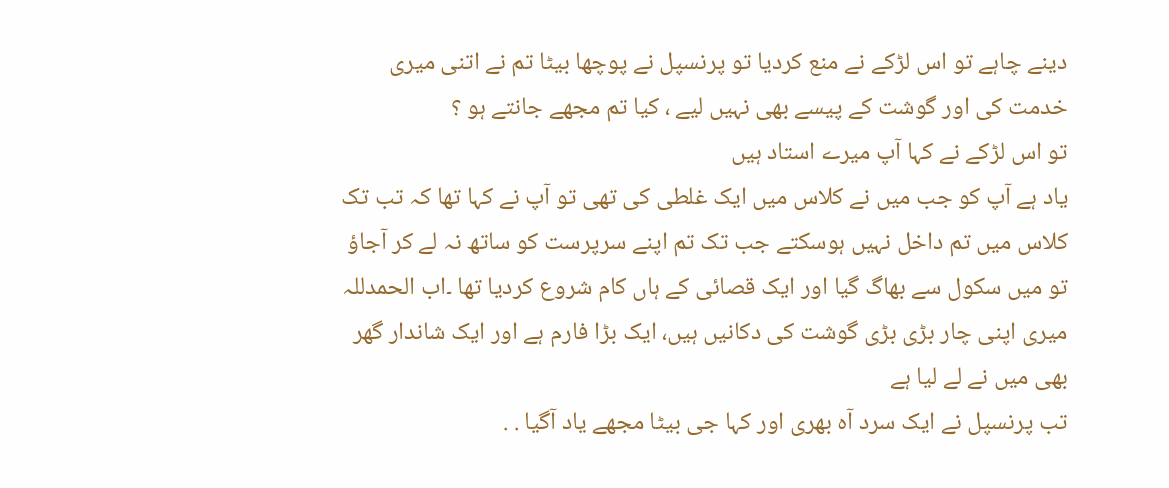دینے چاہے تو اس لڑکے نے منع کردیا تو پرنسپل نے پوچھا بیٹا تم نے اتنی میری خدمت کی اور گوشت کے پیسے بھی نہیں لیے ، کیا تم مجھے جانتے ہو ؟
تو اس لڑکے نے کہا آپ میرے استاد ہیں
یاد ہے آپ کو جب میں نے کلاس میں ایک غلطی کی تھی تو آپ نے کہا تھا کہ تب تک کلاس میں تم داخل نہیں ہوسکتے جب تک تم اپنے سرپرست کو ساتھ نہ لے کر آجاؤ تو میں سکول سے بھاگ گیا اور ایک قصائی کے ہاں کام شروع کردیا تھا ۔اب الحمدللہ میری اپنی چار بڑی بڑی گوشت کی دکانیں ہیں، ایک بڑا فارم ہے اور ایک شاندار گھر بھی میں نے لے لیا ہے
تب پرنسپل نے ایک سرد آہ بھری اور کہا جی بیٹا مجھے یاد آگیا . .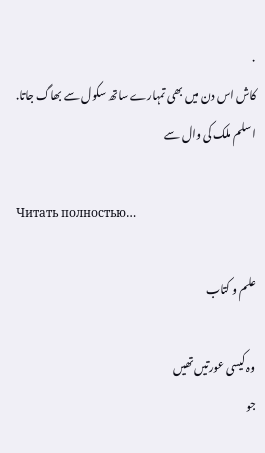.
کاش اس دن میں بھی تمہارے ساتھ سکول سے بھاگ جاتا.
اسلم ملک کی وال سے

Читать полностью…

علم و کتاب

وہ کیسی عورتیں تھیں
جو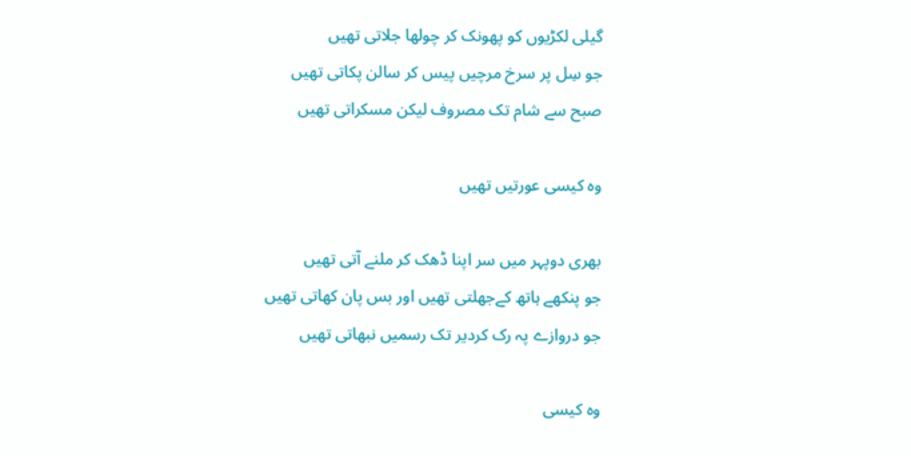گیلی لکڑیوں کو پھونک کر چولھا جلاتی تھیں
جو سِل پر سرخ مرچیں پیس کر سالن پکاتی تھیں
صبح سے شام تک مصروف لیکن مسکراتی تھیں

وہ کیسی عورتیں تھیں

بھری دوپہر میں سر اپنا ڈھک کر ملنے آتی تھیں
جو پنکھے ہاتھ کےجھلتی تھیں اور بس پان کھاتی تھیں
جو دروازے پہ رک کردیر تک رسمیں نبھاتی تھیں

وہ کیسی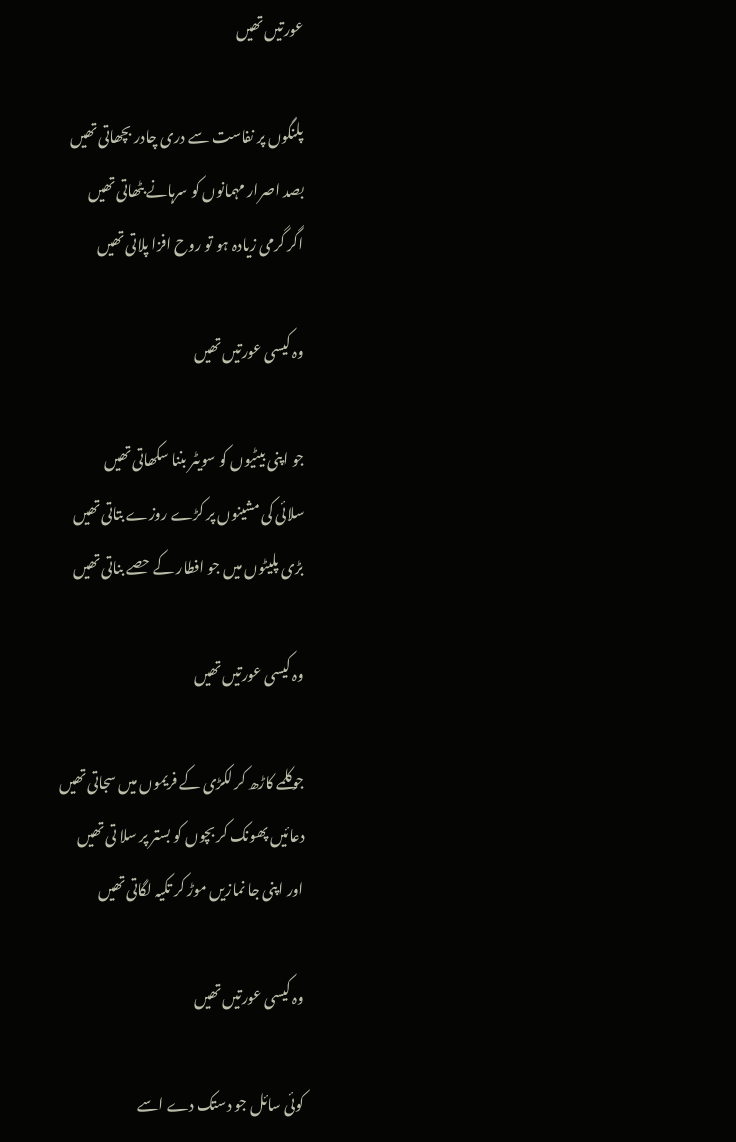عورتیں تھیں

پلنگوں پر نفاست سے دری چادر بچھاتی تھیں
بصد اصرار مہمانوں کو سرہانے بٹھاتی تھیں
اگر گرمی زیادہ ہو تو روح افزا پلاتی تھیں

وہ کیسی عورتیں تھیں

جو اپنی بیٹیوں کو سویٹر بننا سکھاتی تھیں
سلائی کی مشینوں پر کڑے روزے بتاتی تھیں
بڑی پلیٹوں میں جو افطار کے حصے بناتی تھیں

وہ کیسی عورتیں تھیں

جوکلمے کاڑھ کر لکڑی کے فریموں میں سجاتی تھیں
دعائیں پھونک کر بچوں کو بستر پر سلا تی تھیں
اور اپنی جا نمازیں موڑ کر تکیہ لگاتی تھیں

وہ کیسی عورتیں تھیں

کوئی سائل جو دستک دے اسے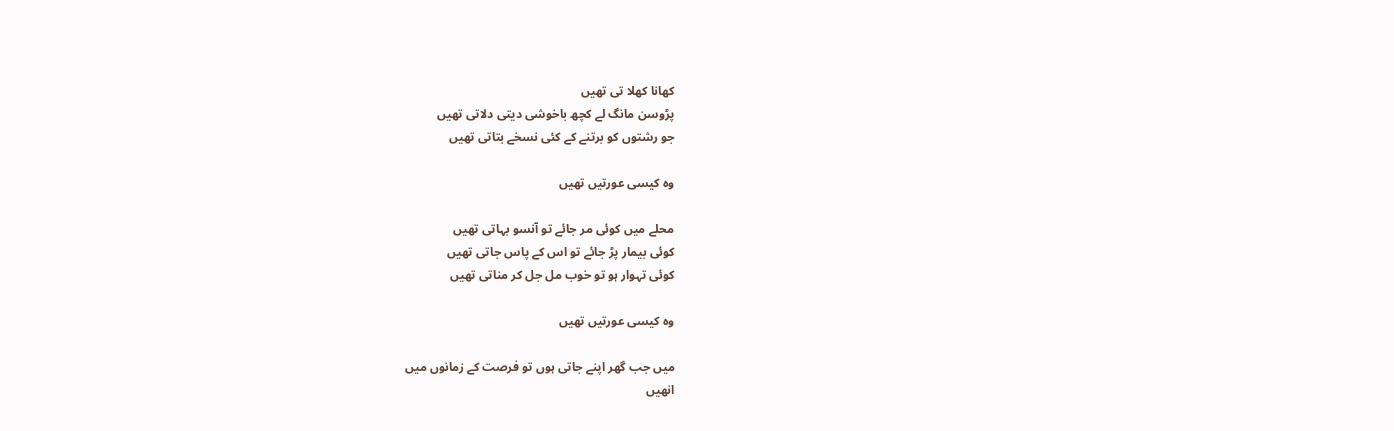کھانا کھلا تی تھیں
پڑوسن مانگ لے کچھ باخوشی دیتی دلاتی تھیں
جو رشتوں کو برتنے کے کئی نسخے بتاتی تھیں

وہ کیسی عورتیں تھیں

محلے میں کوئی مر جائے تو آنسو بہاتی تھیں
کوئی بیمار پڑ جائے تو اس کے پاس جاتی تھیں
کوئی تہوار ہو تو خوب مل جل کر مناتی تھیں

وہ کیسی عورتیں تھیں

میں جب گھر اپنے جاتی ہوں تو فرصت کے زمانوں میں
انھیں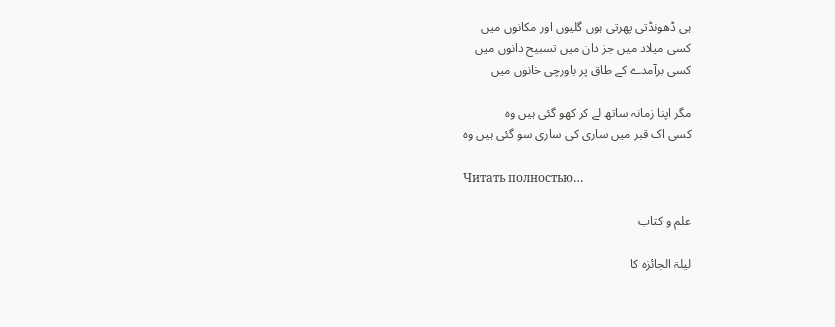ہی ڈھونڈتی پھرتی ہوں گلیوں اور مکانوں میں
کسی میلاد میں جز دان میں تسبیح دانوں میں
کسی برآمدے کے طاق پر باورچی خانوں میں

مگر اپنا زمانہ ساتھ لے کر کھو گئی ہیں وہ
کسی اک قبر میں ساری کی ساری سو گئی ہیں وہ

Читать полностью…

علم و کتاب

لیلۃ الجائزہ کا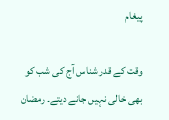پیغام

وقت کے قدر شناس آج کی شب کو بھی خالی نہیں جانے دیتے۔ رمضان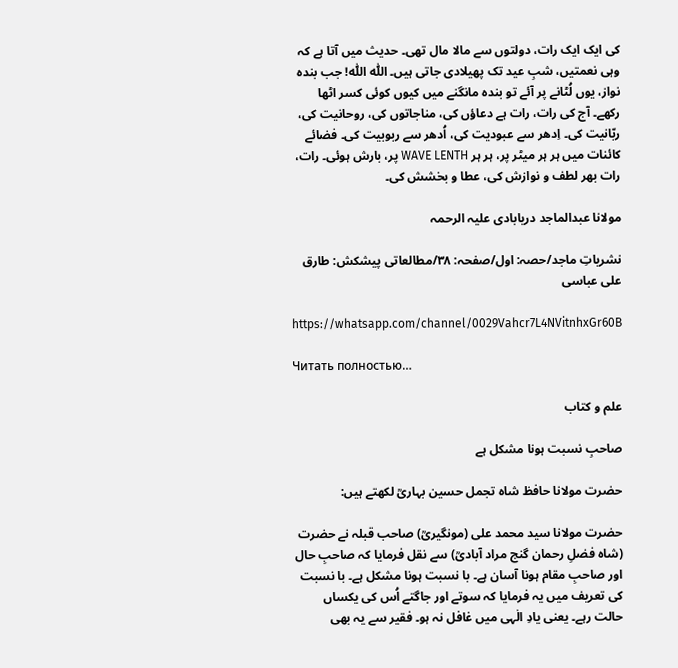کی ایک ایک رات، دولتوں سے مالا مال تھی۔ حدیث میں آتا ہے کہ وہی نعمتیں، شبِ عید تک پھیلادی جاتی ہیں۔ اللّٰه اللّٰه! جب بندہ نواز، یوں لُٹانے پر آئے تو بندہ مانگنے میں کیوں کوئی کسر اٹھا رکھے۔ آج کی رات، رات ہے دعاؤں کی، مناجاتوں کی، روحانیت کی، ربّانیت کی۔ اِدھر سے عبودیت کی، اُدھر سے ربوبیت کی۔ فضائے کائنات میں ہر ہر میٹر پر، ہر ہر WAVE LENTH پر، بارش ہوئی۔ رات، رات بھر لطف و نوازش کی، عطا و بخشش کی۔

مولانا عبدالماجد دریابادی علیہ الرحمہ

نشریاتِ ماجد/حصہ: اول/صفحہ: ۳۸/مطالعاتی پیشکش: طارق علی عباسی

https://whatsapp.com/channel/0029Vahcr7L4NVitnhxGr60B

Читать полностью…

علم و کتاب

صاحبِ نسبت ہونا مشکل ہے

حضرت مولانا حافظ شاہ تجمل حسین بہاریؒ لکھتے ہیں:

حضرت مولانا سید محمد علی (مونگیریؒ) صاحب قبلہ نے حضرت (شاہ فضلِ رحمان گنج مراد آبادیؒ) سے نقل فرمایا کہ صاحبِ حال اور صاحبِ مقام ہونا آسان ہے۔ با نسبت ہونا مشکل ہے۔ با نسبت کی تعریف میں یہ فرمایا کہ سوتے اور جاگتے اُس کی یکساں حالت رہے۔ یعنی یادِ الٰہی میں غافل نہ ہو۔ فقیر سے یہ بھی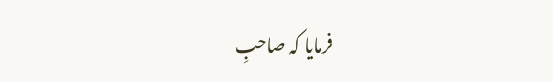فرمایا کہ صاحبِ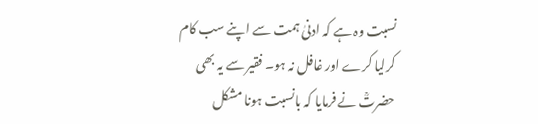نسبت وہ ہے کہ ادنیٰ ہمت سے اپنے سب کام کرلیا کرے اور غافل نہ ہو۔ فقیر سے یہ بھی حضرتؒ نے فرمایا کہ بانسبت ہونا مشکل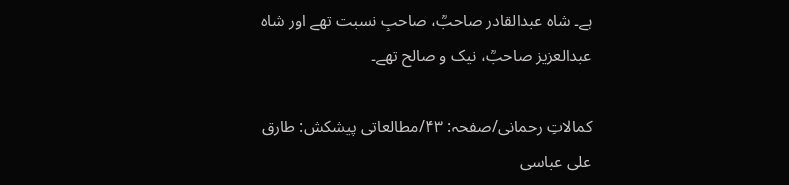ہے۔ شاہ عبدالقادر صاحبؒ، صاحبِ نسبت تھے اور شاہ عبدالعزیز صاحبؒ، نیک و صالح تھے۔

کمالاتِ رحمانی/صفحہ: ۴۳/مطالعاتی پیشکش: طارق علی عباسی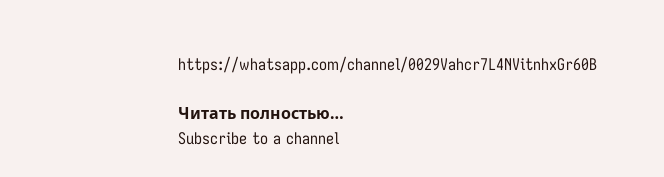https://whatsapp.com/channel/0029Vahcr7L4NVitnhxGr60B

Читать полностью…
Subscribe to a channel